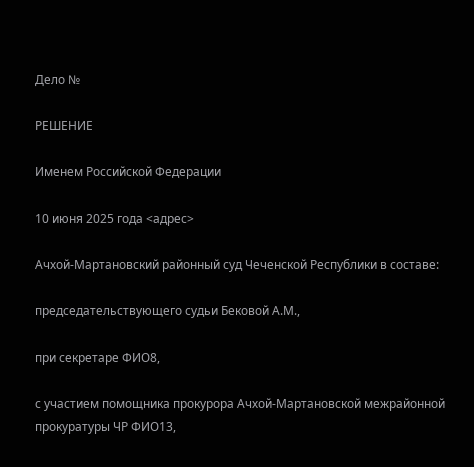Дело №

РЕШЕНИЕ

Именем Российской Федерации

10 июня 2025 года <адрес>

Ачхой-Мартановский районный суд Чеченской Республики в составе:

председательствующего судьи Бековой А.М.,

при секретаре ФИО8,

с участием помощника прокурора Ачхой-Мартановской межрайонной прокуратуры ЧР ФИО13,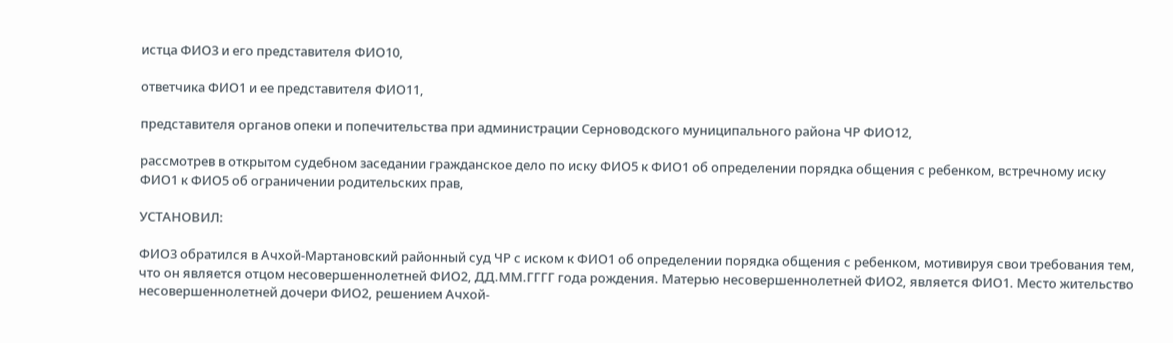истца ФИО3 и его представителя ФИО10,

ответчика ФИО1 и ее представителя ФИО11,

представителя органов опеки и попечительства при администрации Серноводского муниципального района ЧР ФИО12,

рассмотрев в открытом судебном заседании гражданское дело по иску ФИО5 к ФИО1 об определении порядка общения с ребенком, встречному иску ФИО1 к ФИО5 об ограничении родительских прав,

УСТАНОВИЛ:

ФИО3 обратился в Ачхой-Мартановский районный суд ЧР с иском к ФИО1 об определении порядка общения с ребенком, мотивируя свои требования тем, что он является отцом несовершеннолетней ФИО2, ДД.ММ.ГГГГ года рождения. Матерью несовершеннолетней ФИО2, является ФИО1. Место жительство несовершеннолетней дочери ФИО2, решением Ачхой-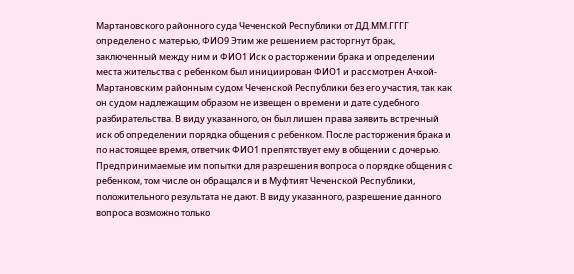Мартановского районного суда Чеченской Республики от ДД.ММ.ГГГГ определено с матерью, ФИО9 Этим же решением расторгнут брак, заключенный между ним и ФИО1 Иск о расторжении брака и определении места жительства с ребенком был инициирован ФИО1 и рассмотрен Ачхой-Мартановским районным судом Чеченской Республики без его участия, так как он судом надлежащим образом не извещен о времени и дате судебного разбирательства. В виду указанного, он был лишен права заявить встречный иск об определении порядка общения с ребенком. После расторжения брака и по настоящее время, ответчик ФИО1 препятствует ему в общении с дочерью. Предпринимаемые им попытки для разрешения вопроса о порядке общения с ребенком, том числе он обращался и в Муфтият Чеченской Республики, положительного результата не дают. В виду указанного, разрешение данного вопроса возможно только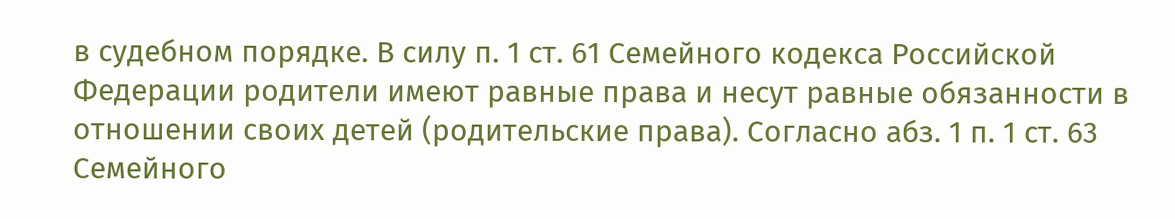в судебном порядке. В силу п. 1 ст. 61 Семейного кодекса Российской Федерации родители имеют равные права и несут равные обязанности в отношении своих детей (родительские права). Согласно абз. 1 п. 1 ст. 63 Семейного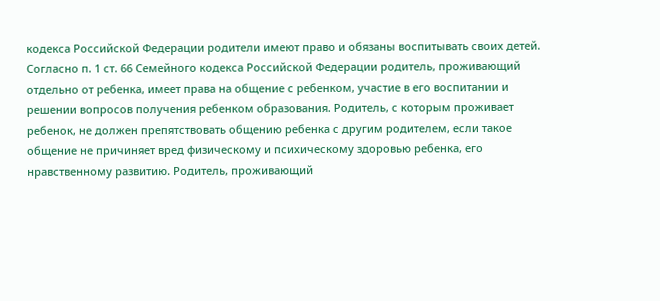кодекса Российской Федерации родители имеют право и обязаны воспитывать своих детей. Согласно п. 1 ст. 66 Семейного кодекса Российской Федерации родитель, проживающий отдельно от ребенка, имеет права на общение с ребенком, участие в его воспитании и решении вопросов получения ребенком образования. Родитель, с которым проживает ребенок, не должен препятствовать общению ребенка с другим родителем, если такое общение не причиняет вред физическому и психическому здоровью ребенка, его нравственному развитию. Родитель, проживающий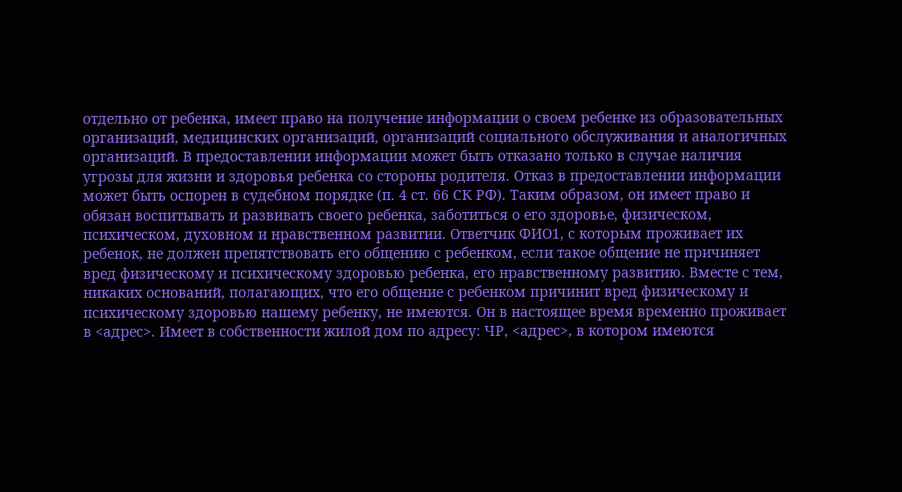отдельно от ребенка, имеет право на получение информации о своем ребенке из образовательных организаций, медицинских организаций, организаций социального обслуживания и аналогичных организаций. В предоставлении информации может быть отказано только в случае наличия угрозы для жизни и здоровья ребенка со стороны родителя. Отказ в предоставлении информации может быть оспорен в судебном порядке (п. 4 ст. 66 СК РФ). Таким образом, он имеет право и обязан воспитывать и развивать своего ребенка, заботиться о его здоровье, физическом, психическом, духовном и нравственном развитии. Ответчик ФИО1, с которым проживает их ребенок, не должен препятствовать его общению с ребенком, если такое общение не причиняет вред физическому и психическому здоровью ребенка, его нравственному развитию. Вместе с тем, никаких оснований, полагающих, что его общение с ребенком причинит вред физическому и психическому здоровью нашему ребенку, не имеются. Он в настоящее время временно проживает в <адрес>. Имеет в собственности жилой дом по адресу: ЧР, <адрес>, в котором имеются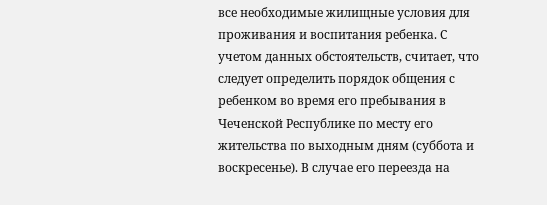все необходимые жилищные условия для проживания и воспитания ребенка. С учетом данных обстоятельств, считает, что следует определить порядок общения с ребенком во время его пребывания в Чеченской Республике по месту его жительства по выходным дням (суббота и воскресенье). В случае его переезда на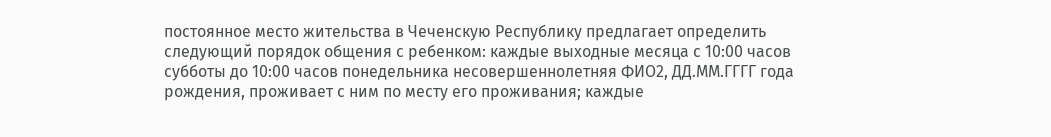постоянное место жительства в Чеченскую Республику предлагает определить следующий порядок общения с ребенком: каждые выходные месяца с 10:00 часов субботы до 10:00 часов понедельника несовершеннолетняя ФИО2, ДД.ММ.ГГГГ года рождения, проживает с ним по месту его проживания; каждые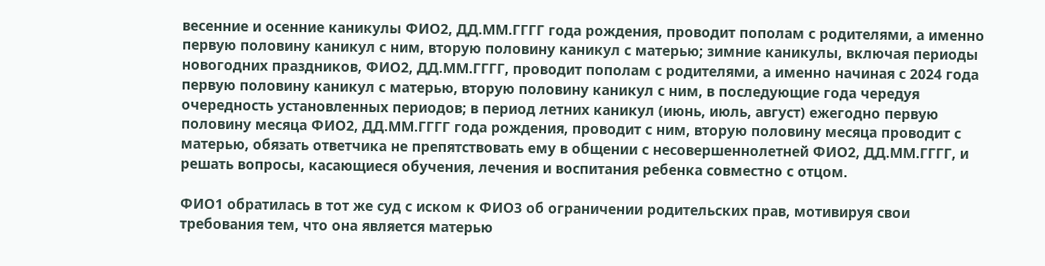весенние и осенние каникулы ФИО2, ДД.ММ.ГГГГ года рождения, проводит пополам с родителями, а именно первую половину каникул с ним, вторую половину каникул с матерью; зимние каникулы, включая периоды новогодних праздников, ФИО2, ДД.ММ.ГГГГ, проводит пополам с родителями, а именно начиная с 2024 года первую половину каникул с матерью, вторую половину каникул с ним, в последующие года чередуя очередность установленных периодов; в период летних каникул (июнь, июль, август) ежегодно первую половину месяца ФИО2, ДД.ММ.ГГГГ года рождения, проводит с ним, вторую половину месяца проводит с матерью, обязать ответчика не препятствовать ему в общении с несовершеннолетней ФИО2, ДД.ММ.ГГГГ, и решать вопросы, касающиеся обучения, лечения и воспитания ребенка совместно с отцом.

ФИО1 обратилась в тот же суд с иском к ФИО3 об ограничении родительских прав, мотивируя свои требования тем, что она является матерью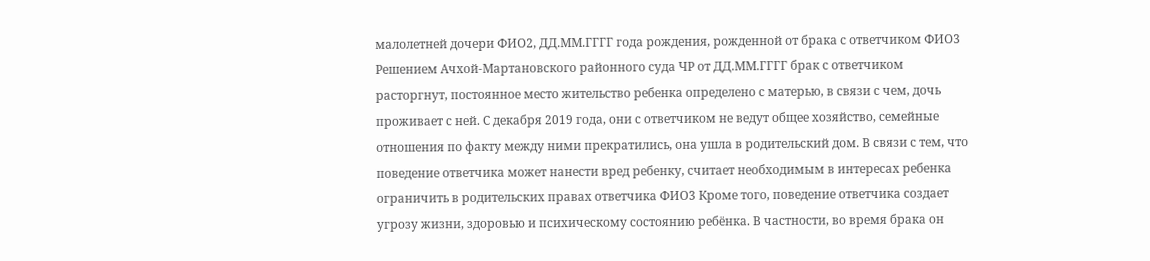малолетней дочери ФИО2, ДД.ММ.ГГГГ года рождения, рожденной от брака с ответчиком ФИО3 Решением Ачхой-Мартановского районного суда ЧР от ДД.ММ.ГГГГ брак с ответчиком расторгнут, постоянное место жительство ребенка определено с матерью, в связи с чем, дочь проживает с ней. С декабря 2019 года, они с ответчиком не ведут общее хозяйство, семейные отношения по факту между ними прекратились, она ушла в родительский дом. В связи с тем, что поведение ответчика может нанести вред ребенку, считает необходимым в интересах ребенка ограничить в родительских правах ответчика ФИО3 Кроме того, поведение ответчика создает угрозу жизни, здоровью и психическому состоянию ребёнка. В частности, во время брака он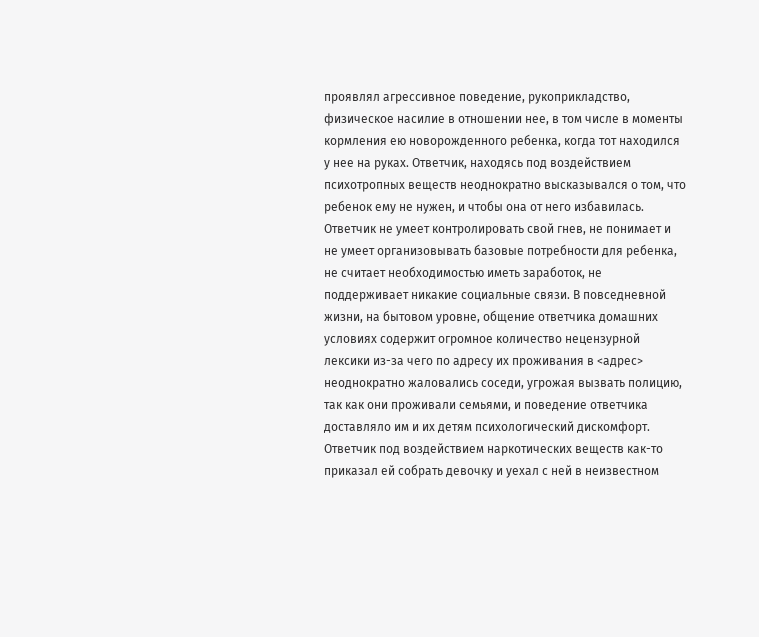проявлял агрессивное поведение, рукоприкладство, физическое насилие в отношении нее, в том числе в моменты кормления ею новорожденного ребенка, когда тот находился у нее на руках. Ответчик, находясь под воздействием психотропных веществ неоднократно высказывался о том, что ребенок ему не нужен, и чтобы она от него избавилась. Ответчик не умеет контролировать свой гнев, не понимает и не умеет организовывать базовые потребности для ребенка, не считает необходимостью иметь заработок, не поддерживает никакие социальные связи. В повседневной жизни, на бытовом уровне, общение ответчика домашних условиях содержит огромное количество нецензурной лексики из-за чего по адресу их проживания в <адрес> неоднократно жаловались соседи, угрожая вызвать полицию, так как они проживали семьями, и поведение ответчика доставляло им и их детям психологический дискомфорт. Ответчик под воздействием наркотических веществ как-то приказал ей собрать девочку и уехал с ней в неизвестном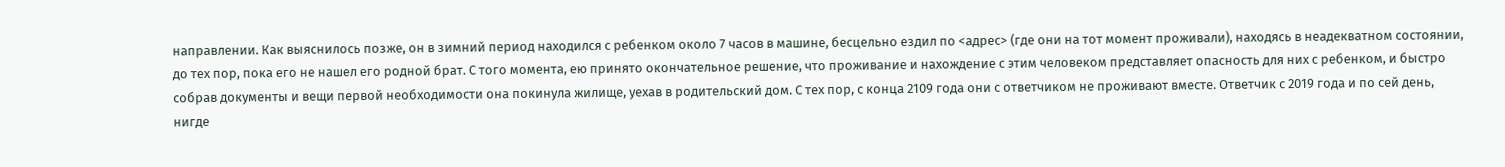направлении. Как выяснилось позже, он в зимний период находился с ребенком около 7 часов в машине, бесцельно ездил по <адрес> (где они на тот момент проживали), находясь в неадекватном состоянии, до тех пор, пока его не нашел его родной брат. С того момента, ею принято окончательное решение, что проживание и нахождение с этим человеком представляет опасность для них с ребенком, и быстро собрав документы и вещи первой необходимости она покинула жилище, уехав в родительский дом. С тех пор, с конца 2109 года они с ответчиком не проживают вместе. Ответчик с 2019 года и по сей день, нигде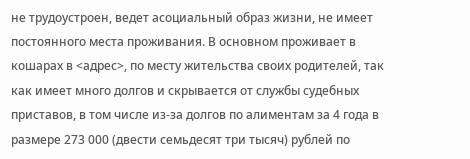не трудоустроен, ведет асоциальный образ жизни, не имеет постоянного места проживания. В основном проживает в кошарах в <адрес>, по месту жительства своих родителей, так как имеет много долгов и скрывается от службы судебных приставов, в том числе из-за долгов по алиментам за 4 года в размере 273 000 (двести семьдесят три тысяч) рублей по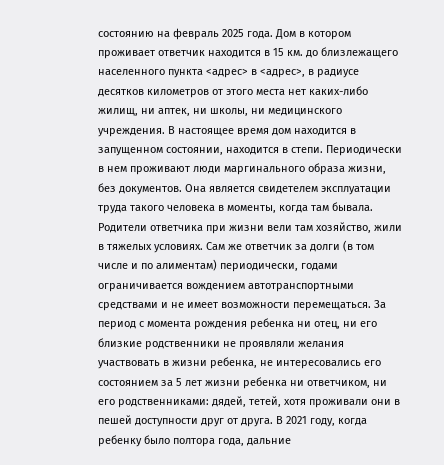состоянию на февраль 2025 года. Дом в котором проживает ответчик находится в 15 км. до близлежащего населенного пункта <адрес> в <адрес>, в радиусе десятков километров от этого места нет каких-либо жилищ, ни аптек, ни школы, ни медицинского учреждения. В настоящее время дом находится в запущенном состоянии, находится в степи. Периодически в нем проживают люди маргинального образа жизни, без документов. Она является свидетелем эксплуатации труда такого человека в моменты, когда там бывала. Родители ответчика при жизни вели там хозяйство, жили в тяжелых условиях. Сам же ответчик за долги (в том числе и по алиментам) периодически, годами ограничивается вождением автотранспортными средствами и не имеет возможности перемещаться. За период с момента рождения ребенка ни отец, ни его близкие родственники не проявляли желания участвовать в жизни ребенка, не интересовались его состоянием за 5 лет жизни ребенка ни ответчиком, ни его родственниками: дядей, тетей, хотя проживали они в пешей доступности друг от друга. В 2021 году, когда ребенку было полтора года, дальние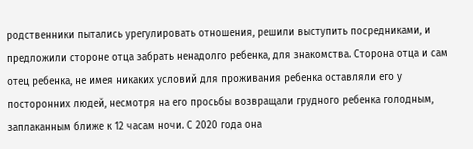родственники пытались урегулировать отношения, решили выступить посредниками, и предложили стороне отца забрать ненадолго ребенка, для знакомства. Сторона отца и сам отец ребенка, не имея никаких условий для проживания ребенка оставляли его у посторонних людей, несмотря на его просьбы возвращали грудного ребенка голодным, заплаканным ближе к 12 часам ночи. С 2020 года она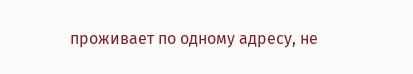проживает по одному адресу, не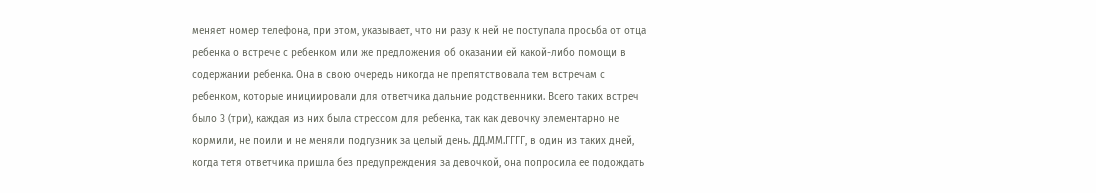меняет номер телефона, при этом, указывает, что ни разу к ней не поступала просьба от отца ребенка о встрече с ребенком или же предложения об оказании ей какой-либо помощи в содержании ребенка. Она в свою очередь никогда не препятствовала тем встречам с ребенком, которые инициировали для ответчика дальние родственники. Всего таких встреч было 3 (три), каждая из них была стрессом для ребенка, так как девочку элементарно не кормили, не поили и не меняли подгузник за целый день. ДД.ММ.ГГГГ, в один из таких дней, когда тетя ответчика пришла без предупреждения за девочкой, она попросила ее подождать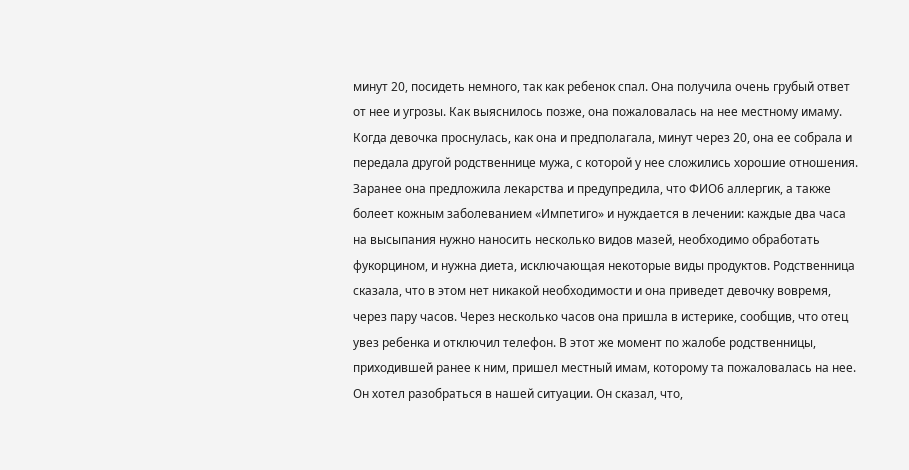минут 20, посидеть немного, так как ребенок спал. Она получила очень грубый ответ от нее и угрозы. Как выяснилось позже, она пожаловалась на нее местному имаму. Когда девочка проснулась, как она и предполагала, минут через 20, она ее собрала и передала другой родственнице мужа, с которой у нее сложились хорошие отношения. Заранее она предложила лекарства и предупредила, что ФИО6 аллергик, а также болеет кожным заболеванием «Импетиго» и нуждается в лечении: каждые два часа на высыпания нужно наносить несколько видов мазей, необходимо обработать фукорцином, и нужна диета, исключающая некоторые виды продуктов. Родственница сказала, что в этом нет никакой необходимости и она приведет девочку вовремя, через пару часов. Через несколько часов она пришла в истерике, сообщив, что отец увез ребенка и отключил телефон. В этот же момент по жалобе родственницы, приходившей ранее к ним, пришел местный имам, которому та пожаловалась на нее. Он хотел разобраться в нашей ситуации. Он сказал, что,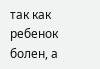так как ребенок болен, а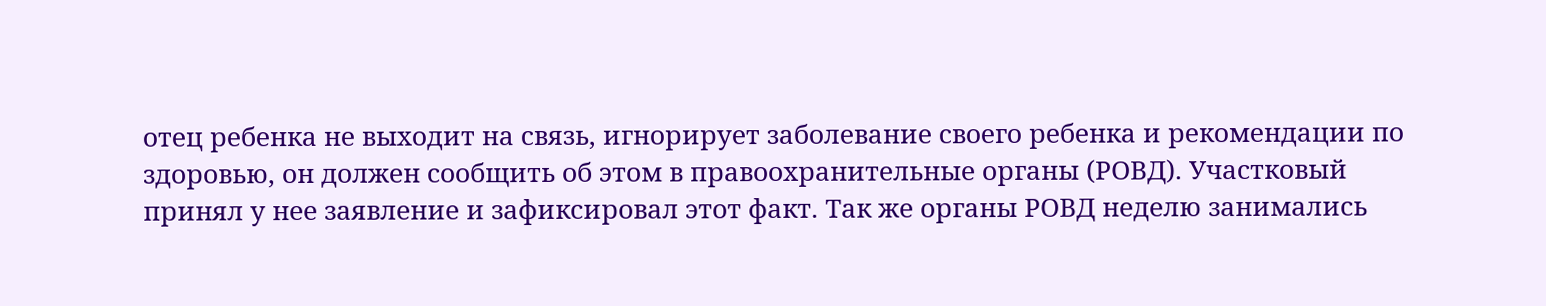отец ребенка не выходит на связь, игнорирует заболевание своего ребенка и рекомендации по здоровью, он должен сообщить об этом в правоохранительные органы (РОВД). Участковый принял у нее заявление и зафиксировал этот факт. Так же органы РОВД неделю занимались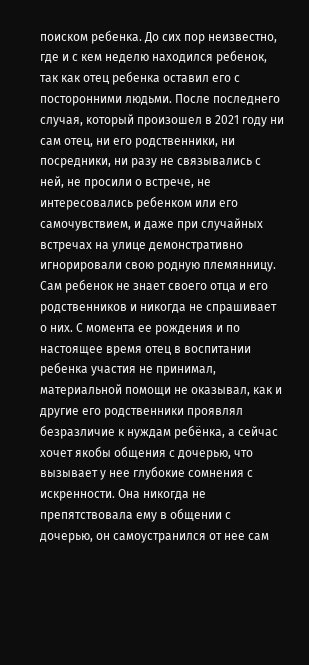поиском ребенка. До сих пор неизвестно, где и с кем неделю находился ребенок, так как отец ребенка оставил его с посторонними людьми. После последнего случая, который произошел в 2021 году ни сам отец, ни его родственники, ни посредники, ни разу не связывались с ней, не просили о встрече, не интересовались ребенком или его самочувствием, и даже при случайных встречах на улице демонстративно игнорировали свою родную племянницу. Сам ребенок не знает своего отца и его родственников и никогда не спрашивает о них. С момента ее рождения и по настоящее время отец в воспитании ребенка участия не принимал, материальной помощи не оказывал, как и другие его родственники проявлял безразличие к нуждам ребёнка, а сейчас хочет якобы общения с дочерью, что вызывает у нее глубокие сомнения с искренности. Она никогда не препятствовала ему в общении с дочерью, он самоустранился от нее сам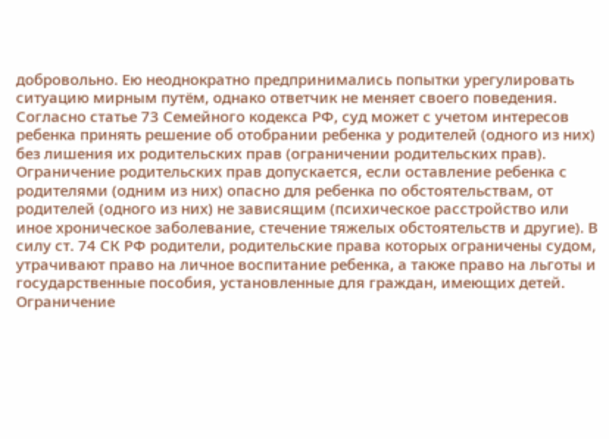добровольно. Ею неоднократно предпринимались попытки урегулировать ситуацию мирным путём, однако ответчик не меняет своего поведения. Согласно статье 73 Семейного кодекса РФ, суд может с учетом интересов ребенка принять решение об отобрании ребенка у родителей (одного из них) без лишения их родительских прав (ограничении родительских прав). Ограничение родительских прав допускается, если оставление ребенка с родителями (одним из них) опасно для ребенка по обстоятельствам, от родителей (одного из них) не зависящим (психическое расстройство или иное хроническое заболевание, стечение тяжелых обстоятельств и другие). В силу ст. 74 СК РФ родители, родительские права которых ограничены судом, утрачивают право на личное воспитание ребенка, а также право на льготы и государственные пособия, установленные для граждан, имеющих детей. Ограничение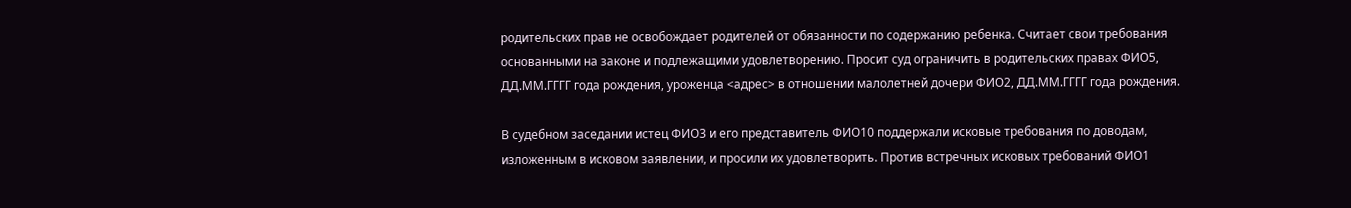родительских прав не освобождает родителей от обязанности по содержанию ребенка. Считает свои требования основанными на законе и подлежащими удовлетворению. Просит суд ограничить в родительских правах ФИО5, ДД.ММ.ГГГГ года рождения, уроженца <адрес> в отношении малолетней дочери ФИО2, ДД.ММ.ГГГГ года рождения.

В судебном заседании истец ФИО3 и его представитель ФИО10 поддержали исковые требования по доводам, изложенным в исковом заявлении, и просили их удовлетворить. Против встречных исковых требований ФИО1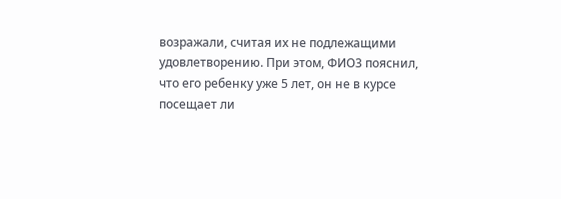возражали, считая их не подлежащими удовлетворению. При этом, ФИО3 пояснил, что его ребенку уже 5 лет, он не в курсе посещает ли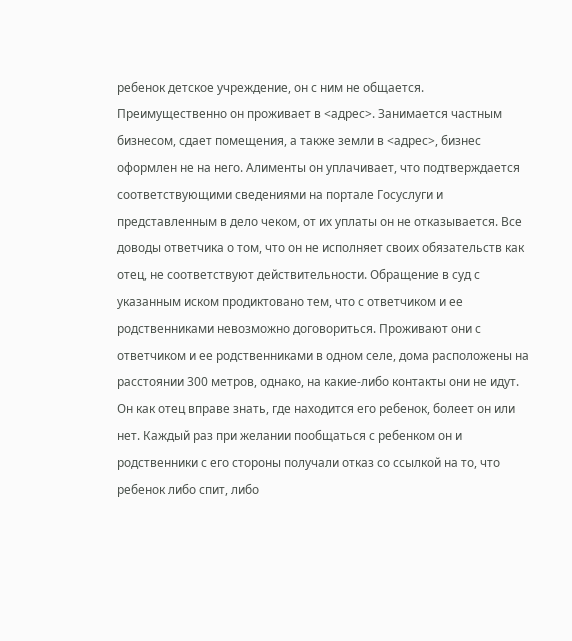ребенок детское учреждение, он с ним не общается. Преимущественно он проживает в <адрес>. Занимается частным бизнесом, сдает помещения, а также земли в <адрес>, бизнес оформлен не на него. Алименты он уплачивает, что подтверждается соответствующими сведениями на портале Госуслуги и представленным в дело чеком, от их уплаты он не отказывается. Все доводы ответчика о том, что он не исполняет своих обязательств как отец, не соответствуют действительности. Обращение в суд с указанным иском продиктовано тем, что с ответчиком и ее родственниками невозможно договориться. Проживают они с ответчиком и ее родственниками в одном селе, дома расположены на расстоянии 300 метров, однако, на какие-либо контакты они не идут. Он как отец вправе знать, где находится его ребенок, болеет он или нет. Каждый раз при желании пообщаться с ребенком он и родственники с его стороны получали отказ со ссылкой на то, что ребенок либо спит, либо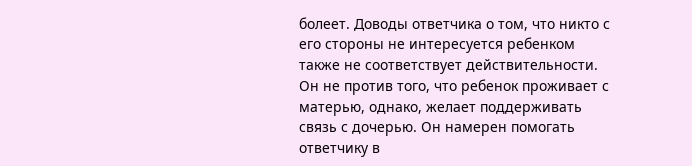болеет. Доводы ответчика о том, что никто с его стороны не интересуется ребенком также не соответствует действительности. Он не против того, что ребенок проживает с матерью, однако, желает поддерживать связь с дочерью. Он намерен помогать ответчику в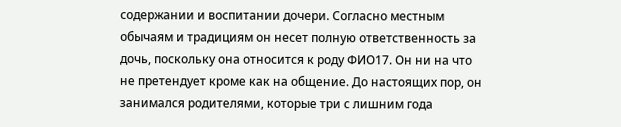содержании и воспитании дочери. Согласно местным обычаям и традициям он несет полную ответственность за дочь, поскольку она относится к роду ФИО17. Он ни на что не претендует кроме как на общение. До настоящих пор, он занимался родителями, которые три с лишним года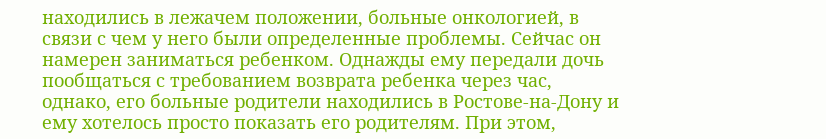находились в лежачем положении, больные онкологией, в связи с чем у него были определенные проблемы. Сейчас он намерен заниматься ребенком. Однажды ему передали дочь пообщаться с требованием возврата ребенка через час, однако, его больные родители находились в Ростове-на-Дону и ему хотелось просто показать его родителям. При этом,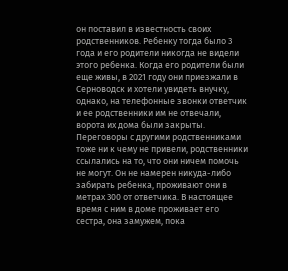он поставил в известность своих родственников. Ребенку тогда было 3 года и его родители никогда не видели этого ребенка. Когда его родители были еще живы, в 2021 году они приезжали в Серноводск и хотели увидеть внучку, однако, на телефонные звонки ответчик и ее родственники им не отвечали, ворота их дома были закрыты. Переговоры с другими родственниками тоже ни к чему не привели, родственники ссылались на то, что они ничем помочь не могут. Он не намерен никуда-либо забирать ребенка, проживают они в метрах 300 от ответчика. В настоящее время с ним в доме проживает его сестра, она замужем, пока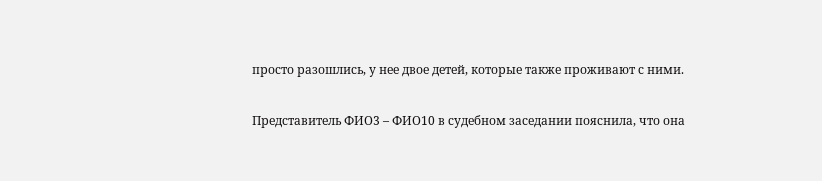просто разошлись, у нее двое детей, которые также проживают с ними.

Представитель ФИО3 – ФИО10 в судебном заседании пояснила, что она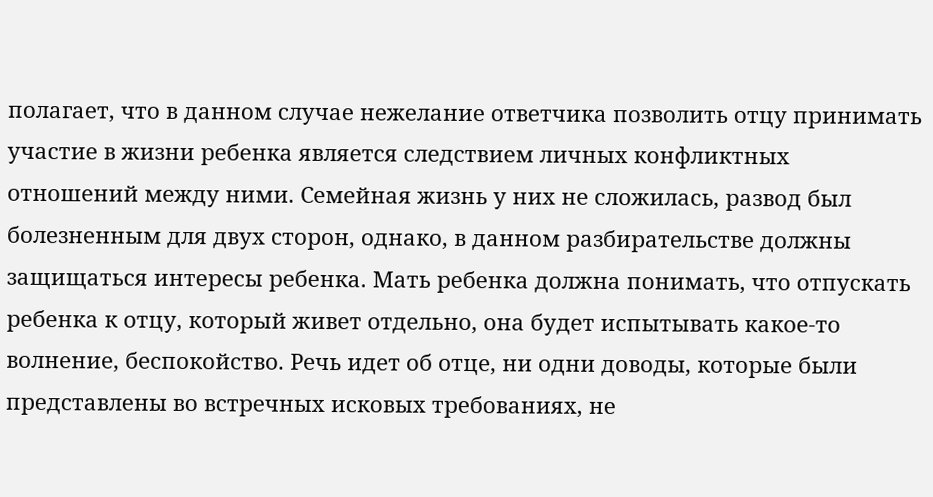полагает, что в данном случае нежелание ответчика позволить отцу принимать участие в жизни ребенка является следствием личных конфликтных отношений между ними. Семейная жизнь у них не сложилась, развод был болезненным для двух сторон, однако, в данном разбирательстве должны защищаться интересы ребенка. Мать ребенка должна понимать, что отпускать ребенка к отцу, который живет отдельно, она будет испытывать какое-то волнение, беспокойство. Речь идет об отце, ни одни доводы, которые были представлены во встречных исковых требованиях, не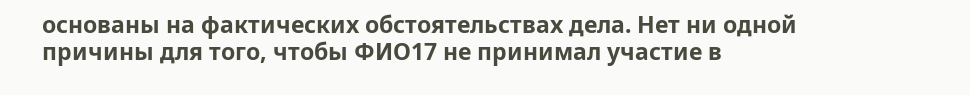основаны на фактических обстоятельствах дела. Нет ни одной причины для того, чтобы ФИО17 не принимал участие в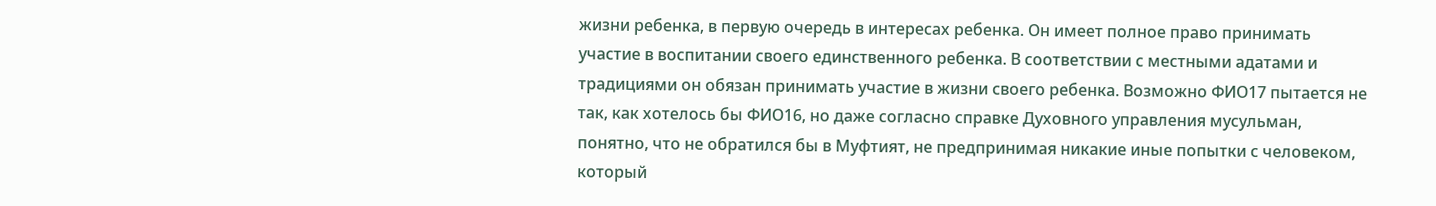жизни ребенка, в первую очередь в интересах ребенка. Он имеет полное право принимать участие в воспитании своего единственного ребенка. В соответствии с местными адатами и традициями он обязан принимать участие в жизни своего ребенка. Возможно ФИО17 пытается не так, как хотелось бы ФИО16, но даже согласно справке Духовного управления мусульман, понятно, что не обратился бы в Муфтият, не предпринимая никакие иные попытки с человеком, который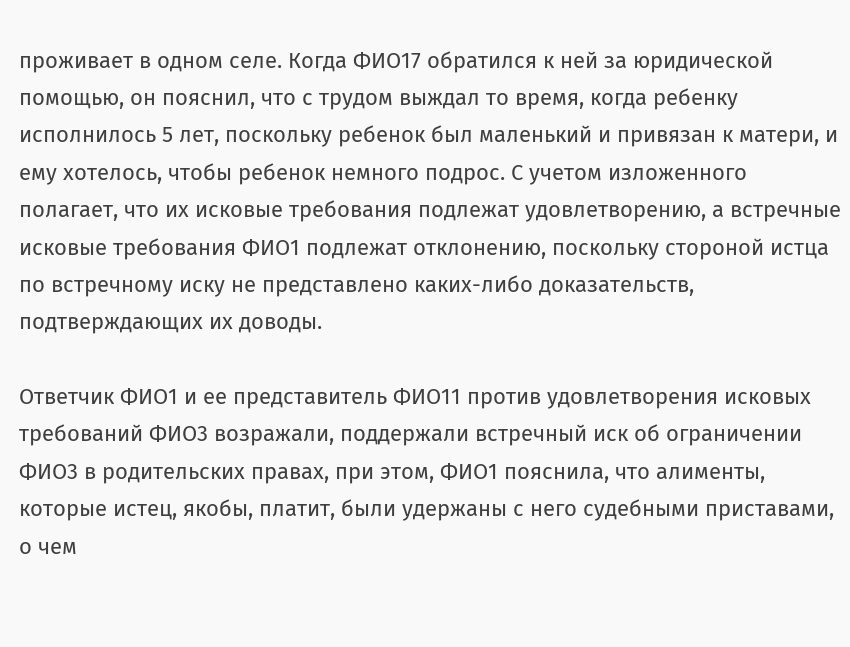проживает в одном селе. Когда ФИО17 обратился к ней за юридической помощью, он пояснил, что с трудом выждал то время, когда ребенку исполнилось 5 лет, поскольку ребенок был маленький и привязан к матери, и ему хотелось, чтобы ребенок немного подрос. С учетом изложенного полагает, что их исковые требования подлежат удовлетворению, а встречные исковые требования ФИО1 подлежат отклонению, поскольку стороной истца по встречному иску не представлено каких-либо доказательств, подтверждающих их доводы.

Ответчик ФИО1 и ее представитель ФИО11 против удовлетворения исковых требований ФИО3 возражали, поддержали встречный иск об ограничении ФИО3 в родительских правах, при этом, ФИО1 пояснила, что алименты, которые истец, якобы, платит, были удержаны с него судебными приставами, о чем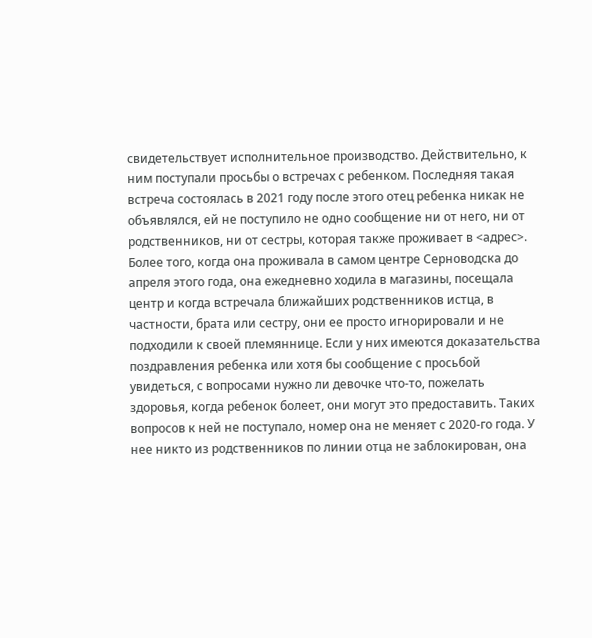свидетельствует исполнительное производство. Действительно, к ним поступали просьбы о встречах с ребенком. Последняя такая встреча состоялась в 2021 году после этого отец ребенка никак не объявлялся, ей не поступило не одно сообщение ни от него, ни от родственников, ни от сестры, которая также проживает в <адрес>. Более того, когда она проживала в самом центре Серноводска до апреля этого года, она ежедневно ходила в магазины, посещала центр и когда встречала ближайших родственников истца, в частности, брата или сестру, они ее просто игнорировали и не подходили к своей племяннице. Если у них имеются доказательства поздравления ребенка или хотя бы сообщение с просьбой увидеться, с вопросами нужно ли девочке что-то, пожелать здоровья, когда ребенок болеет, они могут это предоставить. Таких вопросов к ней не поступало, номер она не меняет с 2020-го года. У нее никто из родственников по линии отца не заблокирован, она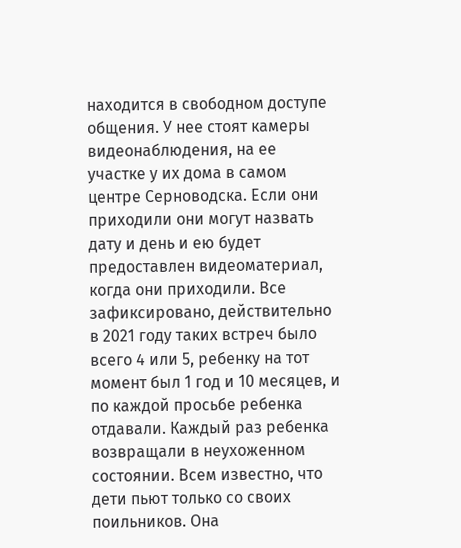находится в свободном доступе общения. У нее стоят камеры видеонаблюдения, на ее участке у их дома в самом центре Серноводска. Если они приходили они могут назвать дату и день и ею будет предоставлен видеоматериал, когда они приходили. Все зафиксировано, действительно в 2021 году таких встреч было всего 4 или 5, ребенку на тот момент был 1 год и 10 месяцев, и по каждой просьбе ребенка отдавали. Каждый раз ребенка возвращали в неухоженном состоянии. Всем известно, что дети пьют только со своих поильников. Она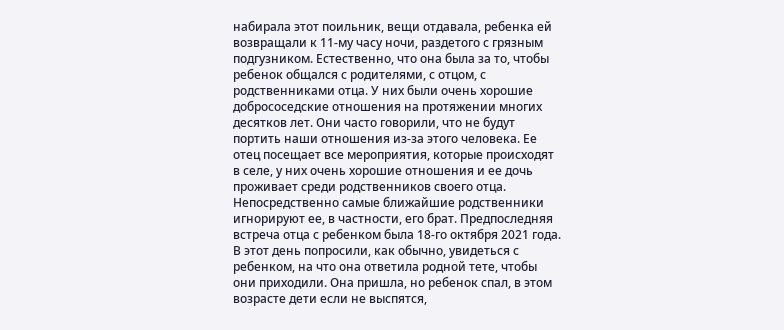набирала этот поильник, вещи отдавала, ребенка ей возвращали к 11-му часу ночи, раздетого с грязным подгузником. Естественно, что она была за то, чтобы ребенок общался с родителями, с отцом, с родственниками отца. У них были очень хорошие добрососедские отношения на протяжении многих десятков лет. Они часто говорили, что не будут портить наши отношения из-за этого человека. Ее отец посещает все мероприятия, которые происходят в селе, у них очень хорошие отношения и ее дочь проживает среди родственников своего отца. Непосредственно самые ближайшие родственники игнорируют ее, в частности, его брат. Предпоследняя встреча отца с ребенком была 18-го октября 2021 года. В этот день попросили, как обычно, увидеться с ребенком, на что она ответила родной тете, чтобы они приходили. Она пришла, но ребенок спал, в этом возрасте дети если не выспятся,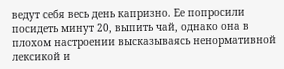ведут себя весь день капризно. Ее попросили посидеть минут 20, выпить чай, однако она в плохом настроении высказываясь ненормативной лексикой и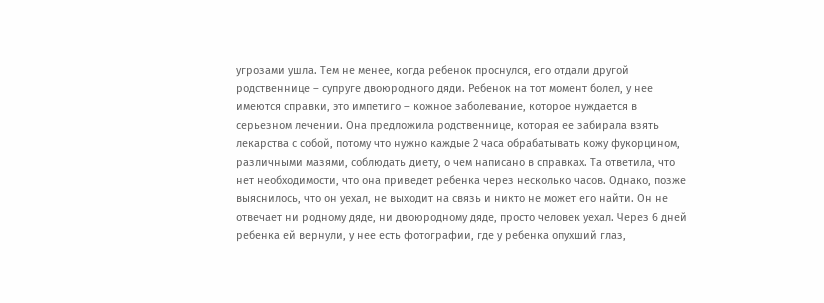угрозами ушла. Тем не менее, когда ребенок проснулся, его отдали другой родственнице – супруге двоюродного дяди. Ребенок на тот момент болел, у нее имеются справки, это импетиго – кожное заболевание, которое нуждается в серьезном лечении. Она предложила родственнице, которая ее забирала взять лекарства с собой, потому что нужно каждые 2 часа обрабатывать кожу фукорцином, различными мазями, соблюдать диету, о чем написано в справках. Та ответила, что нет необходимости, что она приведет ребенка через несколько часов. Однако, позже выяснилось, что он уехал, не выходит на связь и никто не может его найти. Он не отвечает ни родному дяде, ни двоюродному дяде, просто человек уехал. Через 6 дней ребенка ей вернули, у нее есть фотографии, где у ребенка опухший глаз,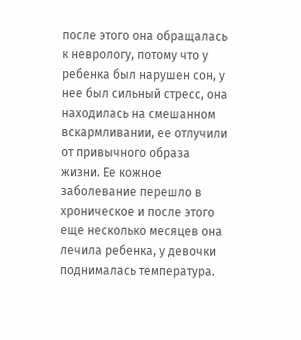после этого она обращалась к неврологу, потому что у ребенка был нарушен сон, у нее был сильный стресс, она находилась на смешанном вскармливании, ее отлучили от привычного образа жизни. Ее кожное заболевание перешло в хроническое и после этого еще несколько месяцев она лечила ребенка, у девочки поднималась температура.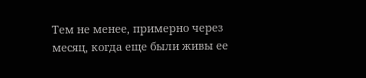Тем не менее, примерно через месяц, когда еще были живы ее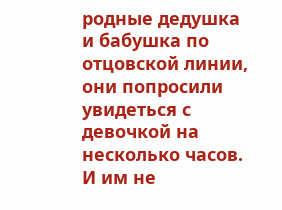родные дедушка и бабушка по отцовской линии, они попросили увидеться с девочкой на несколько часов. И им не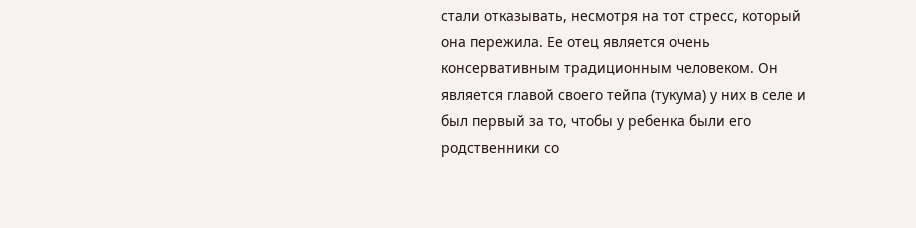стали отказывать, несмотря на тот стресс, который она пережила. Ее отец является очень консервативным традиционным человеком. Он является главой своего тейпа (тукума) у них в селе и был первый за то, чтобы у ребенка были его родственники со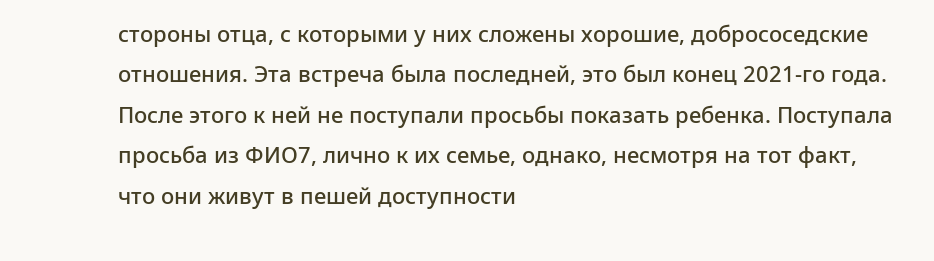стороны отца, с которыми у них сложены хорошие, добрососедские отношения. Эта встреча была последней, это был конец 2021-го года. После этого к ней не поступали просьбы показать ребенка. Поступала просьба из ФИО7, лично к их семье, однако, несмотря на тот факт, что они живут в пешей доступности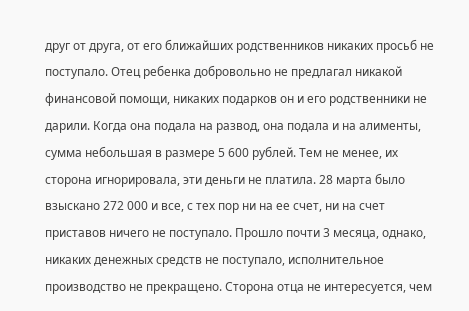друг от друга, от его ближайших родственников никаких просьб не поступало. Отец ребенка добровольно не предлагал никакой финансовой помощи, никаких подарков он и его родственники не дарили. Когда она подала на развод, она подала и на алименты, сумма небольшая в размере 5 600 рублей. Тем не менее, их сторона игнорировала, эти деньги не платила. 28 марта было взыскано 272 000 и все, с тех пор ни на ее счет, ни на счет приставов ничего не поступало. Прошло почти 3 месяца, однако, никаких денежных средств не поступало, исполнительное производство не прекращено. Сторона отца не интересуется, чем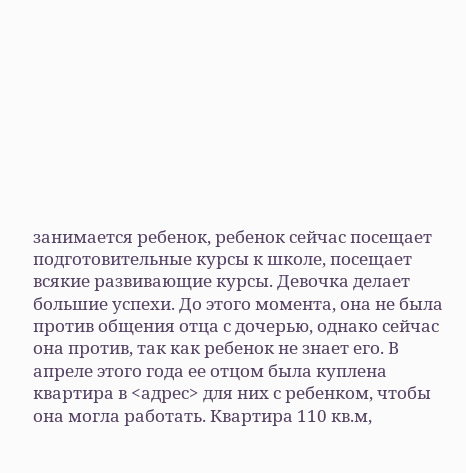занимается ребенок, ребенок сейчас посещает подготовительные курсы к школе, посещает всякие развивающие курсы. Девочка делает большие успехи. До этого момента, она не была против общения отца с дочерью, однако сейчас она против, так как ребенок не знает его. В апреле этого года ее отцом была куплена квартира в <адрес> для них с ребенком, чтобы она могла работать. Квартира 110 кв.м,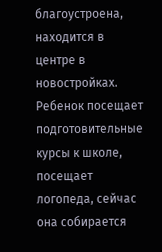благоустроена, находится в центре в новостройках. Ребенок посещает подготовительные курсы к школе, посещает логопеда, сейчас она собирается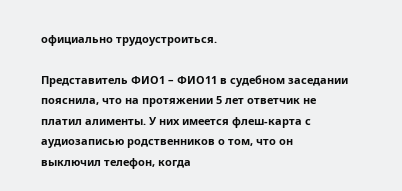официально трудоустроиться.

Представитель ФИО1 – ФИО11 в судебном заседании пояснила, что на протяжении 5 лет ответчик не платил алименты. У них имеется флеш-карта с аудиозаписью родственников о том, что он выключил телефон, когда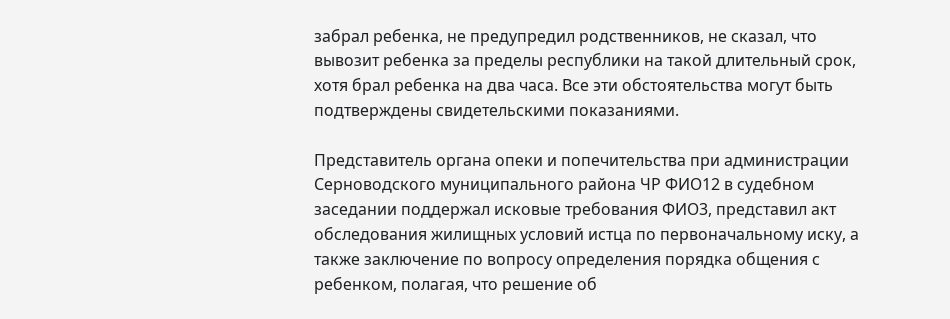забрал ребенка, не предупредил родственников, не сказал, что вывозит ребенка за пределы республики на такой длительный срок, хотя брал ребенка на два часа. Все эти обстоятельства могут быть подтверждены свидетельскими показаниями.

Представитель органа опеки и попечительства при администрации Серноводского муниципального района ЧР ФИО12 в судебном заседании поддержал исковые требования ФИО3, представил акт обследования жилищных условий истца по первоначальному иску, а также заключение по вопросу определения порядка общения с ребенком, полагая, что решение об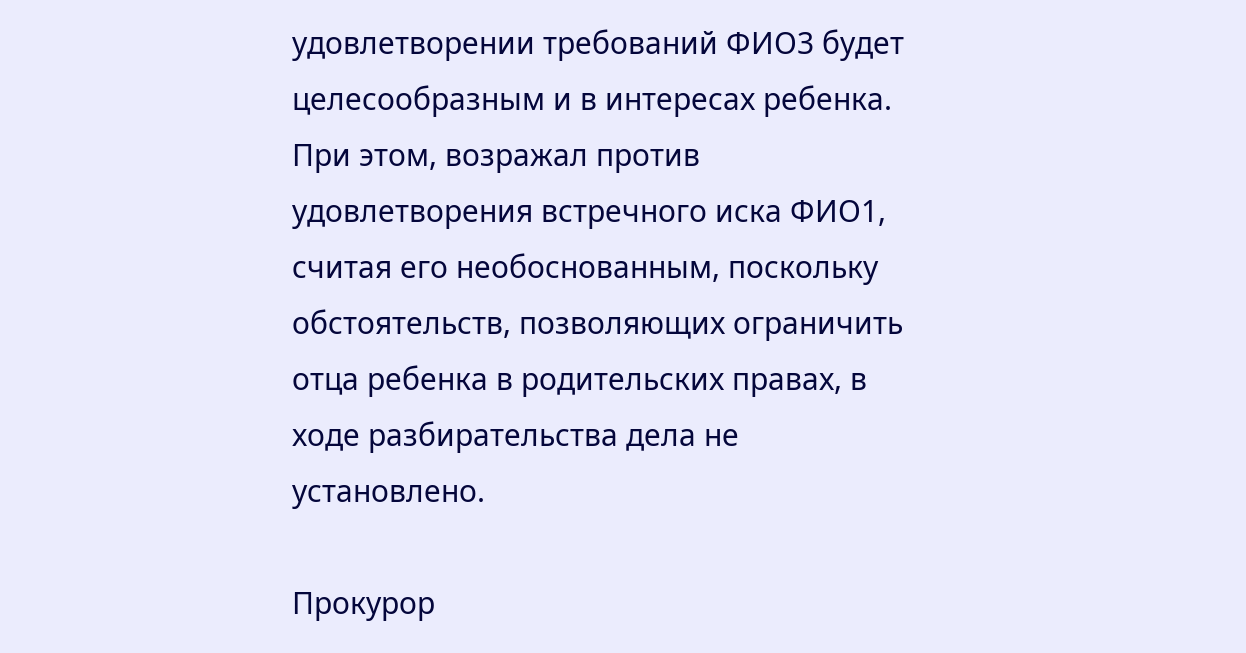удовлетворении требований ФИО3 будет целесообразным и в интересах ребенка. При этом, возражал против удовлетворения встречного иска ФИО1, считая его необоснованным, поскольку обстоятельств, позволяющих ограничить отца ребенка в родительских правах, в ходе разбирательства дела не установлено.

Прокурор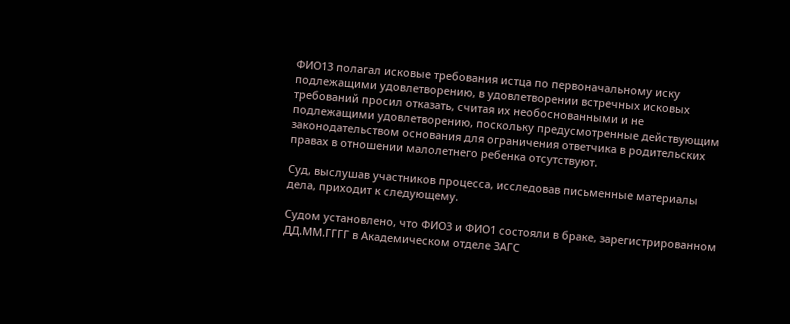ФИО13 полагал исковые требования истца по первоначальному иску подлежащими удовлетворению, в удовлетворении встречных исковых требований просил отказать, считая их необоснованными и не подлежащими удовлетворению, поскольку предусмотренные действующим законодательством основания для ограничения ответчика в родительских правах в отношении малолетнего ребенка отсутствуют.

Суд, выслушав участников процесса, исследовав письменные материалы дела, приходит к следующему.

Судом установлено, что ФИО3 и ФИО1 состояли в браке, зарегистрированном ДД.ММ.ГГГГ в Академическом отделе ЗАГС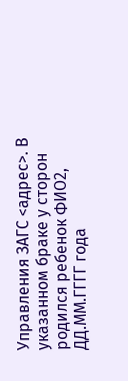Управления ЗАГС <адрес>. В указанном браке у сторон родился ребенок ФИО2, ДД.ММ.ГГГГ года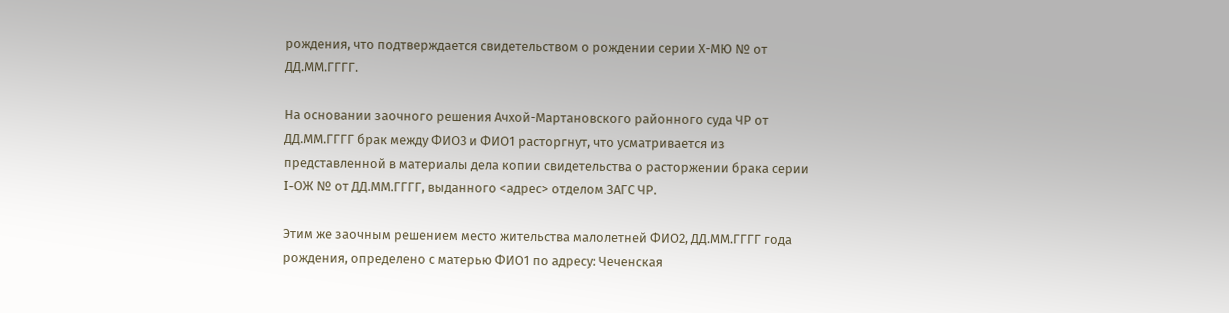рождения, что подтверждается свидетельством о рождении серии Х-МЮ № от ДД.ММ.ГГГГ.

На основании заочного решения Ачхой-Мартановского районного суда ЧР от ДД.ММ.ГГГГ брак между ФИО3 и ФИО1 расторгнут, что усматривается из представленной в материалы дела копии свидетельства о расторжении брака серии I-ОЖ № от ДД.ММ.ГГГГ, выданного <адрес> отделом ЗАГС ЧР.

Этим же заочным решением место жительства малолетней ФИО2, ДД.ММ.ГГГГ года рождения, определено с матерью ФИО1 по адресу: Чеченская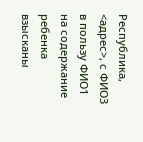Республика, <адрес>, с ФИО3 в пользу ФИО1 на содержание ребенка взысканы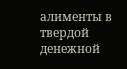алименты в твердой денежной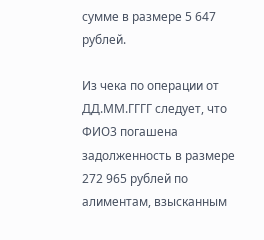сумме в размере 5 647 рублей.

Из чека по операции от ДД.ММ.ГГГГ следует, что ФИО3 погашена задолженность в размере 272 965 рублей по алиментам, взысканным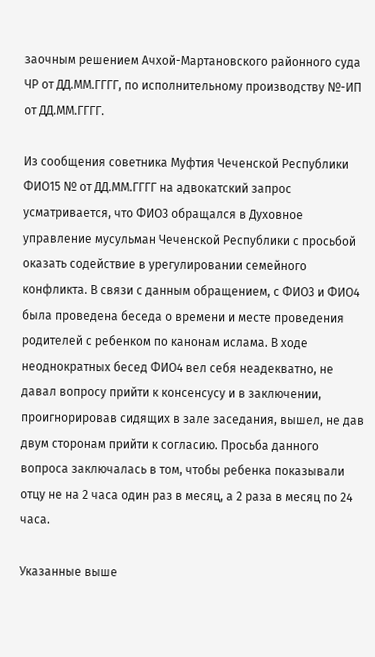заочным решением Ачхой-Мартановского районного суда ЧР от ДД.ММ.ГГГГ, по исполнительному производству №-ИП от ДД.ММ.ГГГГ.

Из сообщения советника Муфтия Чеченской Республики ФИО15 № от ДД.ММ.ГГГГ на адвокатский запрос усматривается, что ФИО3 обращался в Духовное управление мусульман Чеченской Республики с просьбой оказать содействие в урегулировании семейного конфликта. В связи с данным обращением, с ФИО3 и ФИО4 была проведена беседа о времени и месте проведения родителей с ребенком по канонам ислама. В ходе неоднократных бесед ФИО4 вел себя неадекватно, не давал вопросу прийти к консенсусу и в заключении, проигнорировав сидящих в зале заседания, вышел, не дав двум сторонам прийти к согласию. Просьба данного вопроса заключалась в том, чтобы ребенка показывали отцу не на 2 часа один раз в месяц, а 2 раза в месяц по 24 часа.

Указанные выше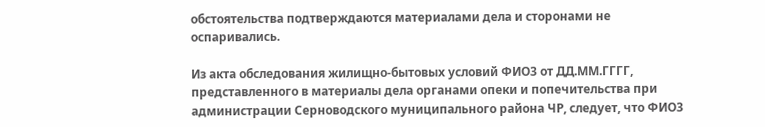обстоятельства подтверждаются материалами дела и сторонами не оспаривались.

Из акта обследования жилищно-бытовых условий ФИО3 от ДД.ММ.ГГГГ, представленного в материалы дела органами опеки и попечительства при администрации Серноводского муниципального района ЧР, следует, что ФИО3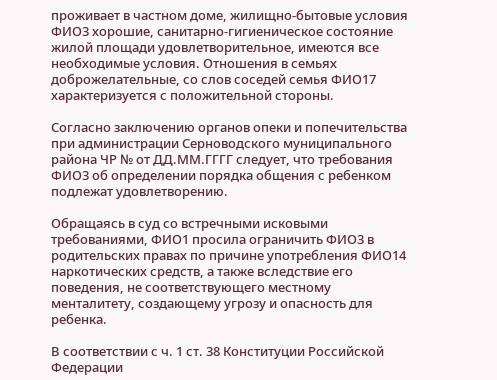проживает в частном доме, жилищно-бытовые условия ФИО3 хорошие, санитарно-гигиеническое состояние жилой площади удовлетворительное, имеются все необходимые условия. Отношения в семьях доброжелательные, со слов соседей семья ФИО17 характеризуется с положительной стороны.

Согласно заключению органов опеки и попечительства при администрации Серноводского муниципального района ЧР № от ДД.ММ.ГГГГ следует, что требования ФИО3 об определении порядка общения с ребенком подлежат удовлетворению.

Обращаясь в суд со встречными исковыми требованиями, ФИО1 просила ограничить ФИО3 в родительских правах по причине употребления ФИО14 наркотических средств, а также вследствие его поведения, не соответствующего местному менталитету, создающему угрозу и опасность для ребенка.

В соответствии с ч. 1 ст. 38 Конституции Российской Федерации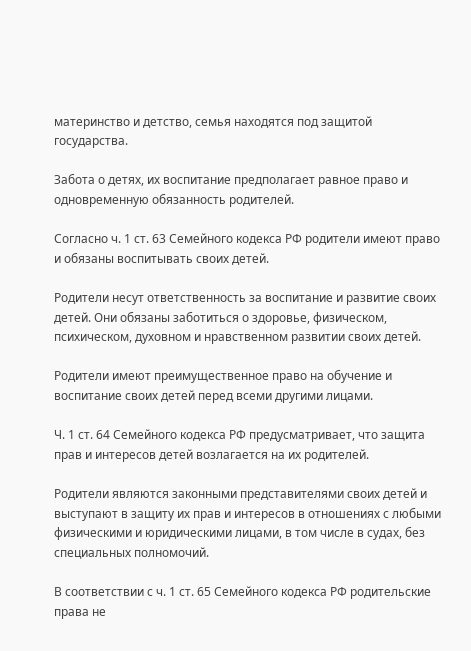материнство и детство, семья находятся под защитой государства.

Забота о детях, их воспитание предполагает равное право и одновременную обязанность родителей.

Согласно ч. 1 ст. 63 Семейного кодекса РФ родители имеют право и обязаны воспитывать своих детей.

Родители несут ответственность за воспитание и развитие своих детей. Они обязаны заботиться о здоровье, физическом, психическом, духовном и нравственном развитии своих детей.

Родители имеют преимущественное право на обучение и воспитание своих детей перед всеми другими лицами.

Ч. 1 ст. 64 Семейного кодекса РФ предусматривает, что защита прав и интересов детей возлагается на их родителей.

Родители являются законными представителями своих детей и выступают в защиту их прав и интересов в отношениях с любыми физическими и юридическими лицами, в том числе в судах, без специальных полномочий.

В соответствии с ч. 1 ст. 65 Семейного кодекса РФ родительские права не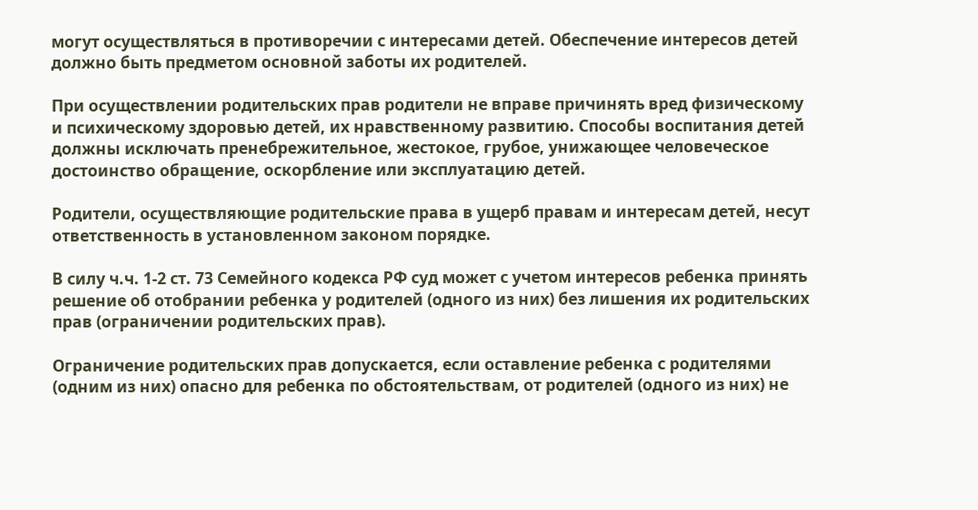могут осуществляться в противоречии с интересами детей. Обеспечение интересов детей должно быть предметом основной заботы их родителей.

При осуществлении родительских прав родители не вправе причинять вред физическому и психическому здоровью детей, их нравственному развитию. Способы воспитания детей должны исключать пренебрежительное, жестокое, грубое, унижающее человеческое достоинство обращение, оскорбление или эксплуатацию детей.

Родители, осуществляющие родительские права в ущерб правам и интересам детей, несут ответственность в установленном законом порядке.

В силу ч.ч. 1-2 ст. 73 Семейного кодекса РФ суд может с учетом интересов ребенка принять решение об отобрании ребенка у родителей (одного из них) без лишения их родительских прав (ограничении родительских прав).

Ограничение родительских прав допускается, если оставление ребенка с родителями (одним из них) опасно для ребенка по обстоятельствам, от родителей (одного из них) не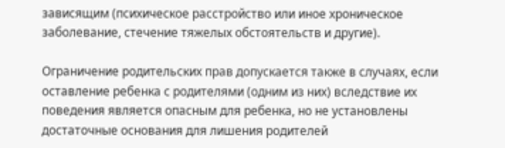зависящим (психическое расстройство или иное хроническое заболевание, стечение тяжелых обстоятельств и другие).

Ограничение родительских прав допускается также в случаях, если оставление ребенка с родителями (одним из них) вследствие их поведения является опасным для ребенка, но не установлены достаточные основания для лишения родителей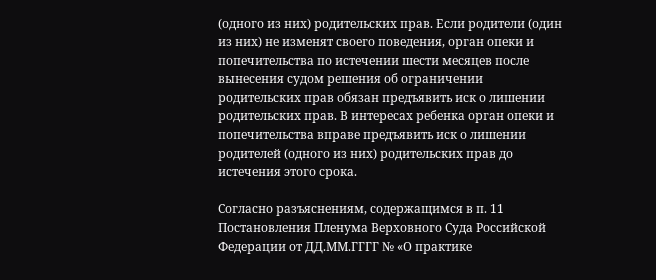(одного из них) родительских прав. Если родители (один из них) не изменят своего поведения, орган опеки и попечительства по истечении шести месяцев после вынесения судом решения об ограничении родительских прав обязан предъявить иск о лишении родительских прав. В интересах ребенка орган опеки и попечительства вправе предъявить иск о лишении родителей (одного из них) родительских прав до истечения этого срока.

Согласно разъяснениям, содержащимся в п. 11 Постановления Пленума Верховного Суда Российской Федерации от ДД.ММ.ГГГГ № «О практике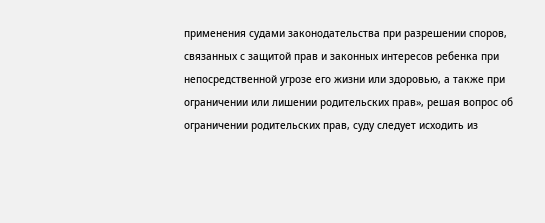применения судами законодательства при разрешении споров, связанных с защитой прав и законных интересов ребенка при непосредственной угрозе его жизни или здоровью, а также при ограничении или лишении родительских прав», решая вопрос об ограничении родительских прав, суду следует исходить из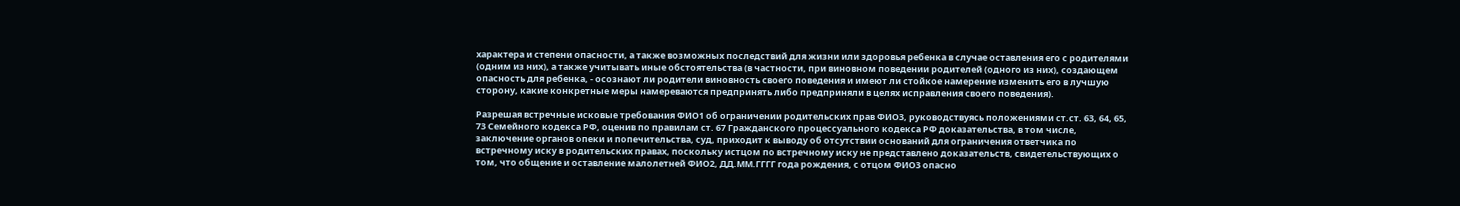характера и степени опасности, а также возможных последствий для жизни или здоровья ребенка в случае оставления его с родителями (одним из них), а также учитывать иные обстоятельства (в частности, при виновном поведении родителей (одного из них), создающем опасность для ребенка, - осознают ли родители виновность своего поведения и имеют ли стойкое намерение изменить его в лучшую сторону, какие конкретные меры намереваются предпринять либо предприняли в целях исправления своего поведения).

Разрешая встречные исковые требования ФИО1 об ограничении родительских прав ФИО3, руководствуясь положениями ст.ст. 63, 64, 65, 73 Семейного кодекса РФ, оценив по правилам ст. 67 Гражданского процессуального кодекса РФ доказательства, в том числе, заключение органов опеки и попечительства, суд, приходит к выводу об отсутствии оснований для ограничения ответчика по встречному иску в родительских правах, поскольку истцом по встречному иску не представлено доказательств, свидетельствующих о том, что общение и оставление малолетней ФИО2, ДД.ММ.ГГГГ года рождения, с отцом ФИО3 опасно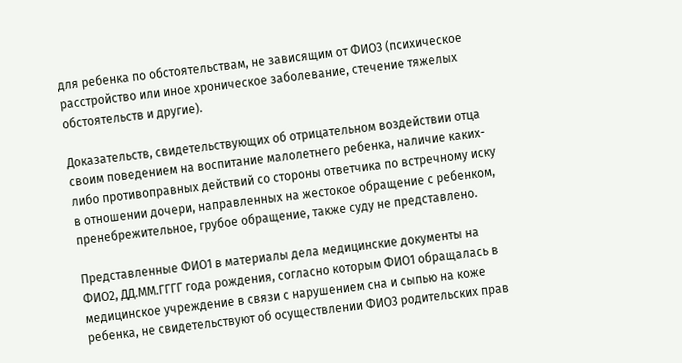для ребенка по обстоятельствам, не зависящим от ФИО3 (психическое расстройство или иное хроническое заболевание, стечение тяжелых обстоятельств и другие).

Доказательств, свидетельствующих об отрицательном воздействии отца своим поведением на воспитание малолетнего ребенка, наличие каких-либо противоправных действий со стороны ответчика по встречному иску в отношении дочери, направленных на жестокое обращение с ребенком, пренебрежительное, грубое обращение, также суду не представлено.

Представленные ФИО1 в материалы дела медицинские документы на ФИО2, ДД.ММ.ГГГГ года рождения, согласно которым ФИО1 обращалась в медицинское учреждение в связи с нарушением сна и сыпью на коже ребенка, не свидетельствуют об осуществлении ФИО3 родительских прав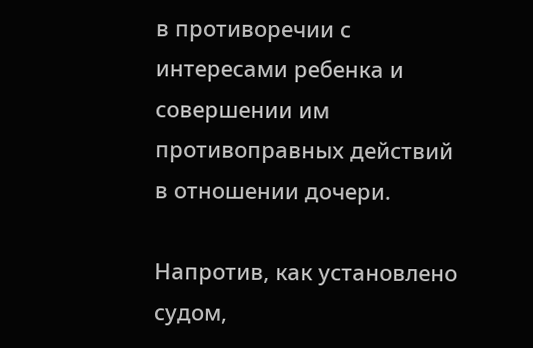в противоречии с интересами ребенка и совершении им противоправных действий в отношении дочери.

Напротив, как установлено судом,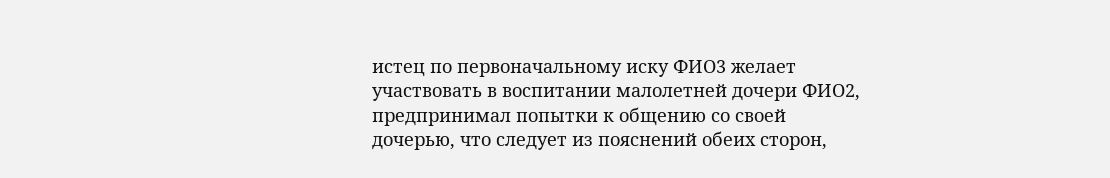истец по первоначальному иску ФИО3 желает участвовать в воспитании малолетней дочери ФИО2, предпринимал попытки к общению со своей дочерью, что следует из пояснений обеих сторон,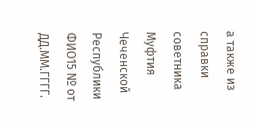а также из справки советника Муфтия Чеченской Республики ФИО15 № от ДД.ММ.ГГГГ.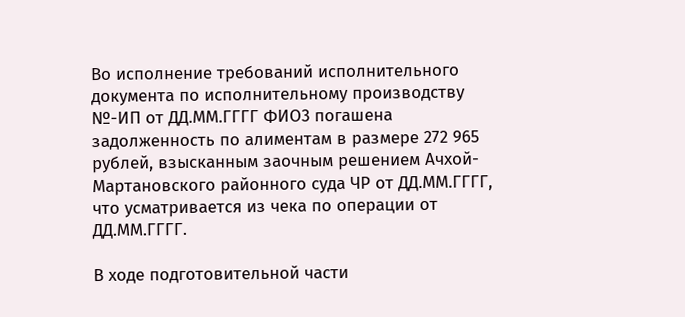Во исполнение требований исполнительного документа по исполнительному производству №-ИП от ДД.ММ.ГГГГ ФИО3 погашена задолженность по алиментам в размере 272 965 рублей, взысканным заочным решением Ачхой-Мартановского районного суда ЧР от ДД.ММ.ГГГГ, что усматривается из чека по операции от ДД.ММ.ГГГГ.

В ходе подготовительной части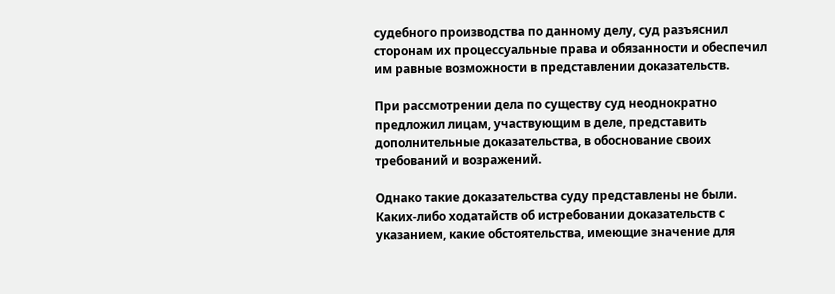судебного производства по данному делу, суд разъяснил сторонам их процессуальные права и обязанности и обеспечил им равные возможности в представлении доказательств.

При рассмотрении дела по существу суд неоднократно предложил лицам, участвующим в деле, представить дополнительные доказательства, в обоснование своих требований и возражений.

Однако такие доказательства суду представлены не были. Каких-либо ходатайств об истребовании доказательств с указанием, какие обстоятельства, имеющие значение для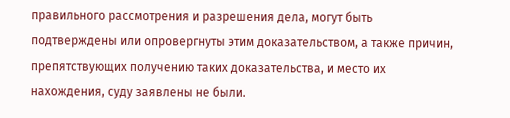правильного рассмотрения и разрешения дела, могут быть подтверждены или опровергнуты этим доказательством, а также причин, препятствующих получению таких доказательства, и место их нахождения, суду заявлены не были.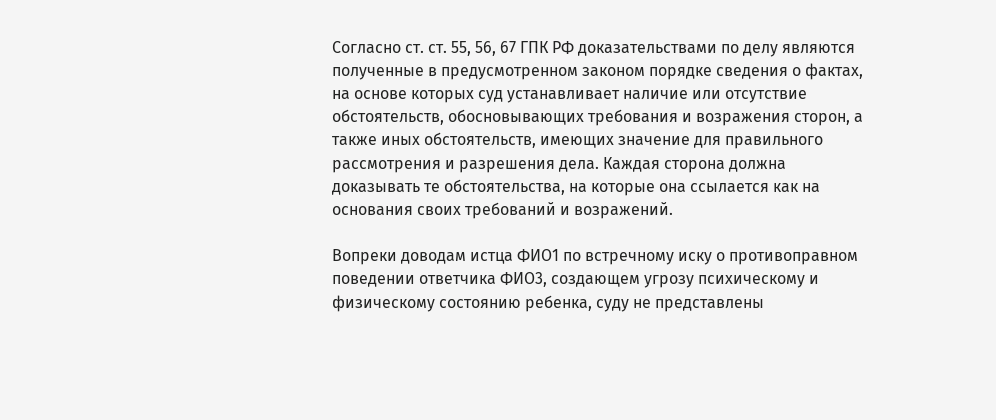Согласно ст. ст. 55, 56, 67 ГПК РФ доказательствами по делу являются полученные в предусмотренном законом порядке сведения о фактах, на основе которых суд устанавливает наличие или отсутствие обстоятельств, обосновывающих требования и возражения сторон, а также иных обстоятельств, имеющих значение для правильного рассмотрения и разрешения дела. Каждая сторона должна доказывать те обстоятельства, на которые она ссылается как на основания своих требований и возражений.

Вопреки доводам истца ФИО1 по встречному иску о противоправном поведении ответчика ФИО3, создающем угрозу психическому и физическому состоянию ребенка, суду не представлены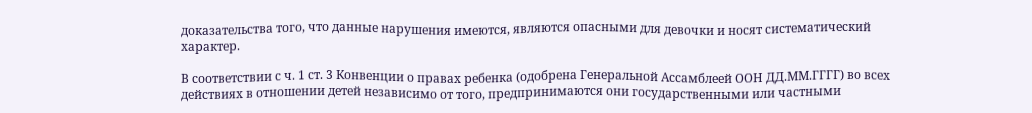доказательства того, что данные нарушения имеются, являются опасными для девочки и носят систематический характер.

В соответствии с ч. 1 ст. 3 Конвенции о правах ребенка (одобрена Генеральной Ассамблеей ООН ДД.ММ.ГГГГ) во всех действиях в отношении детей независимо от того, предпринимаются они государственными или частными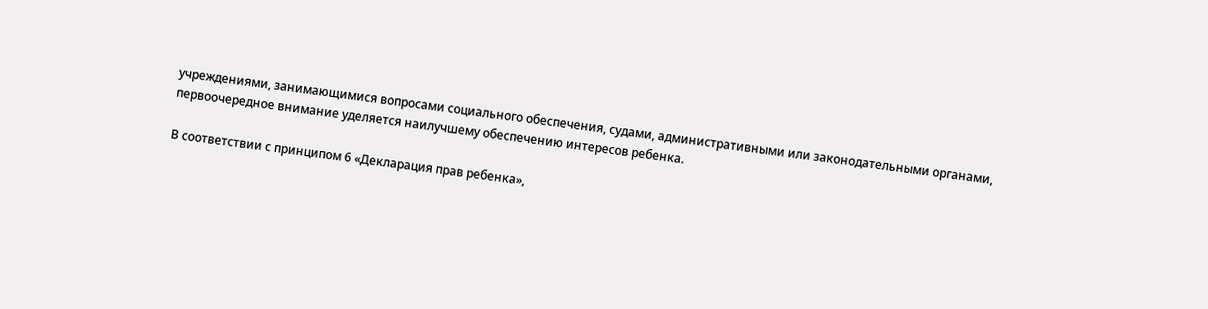учреждениями, занимающимися вопросами социального обеспечения, судами, административными или законодательными органами, первоочередное внимание уделяется наилучшему обеспечению интересов ребенка.

В соответствии с принципом 6 «Декларация прав ребенка»,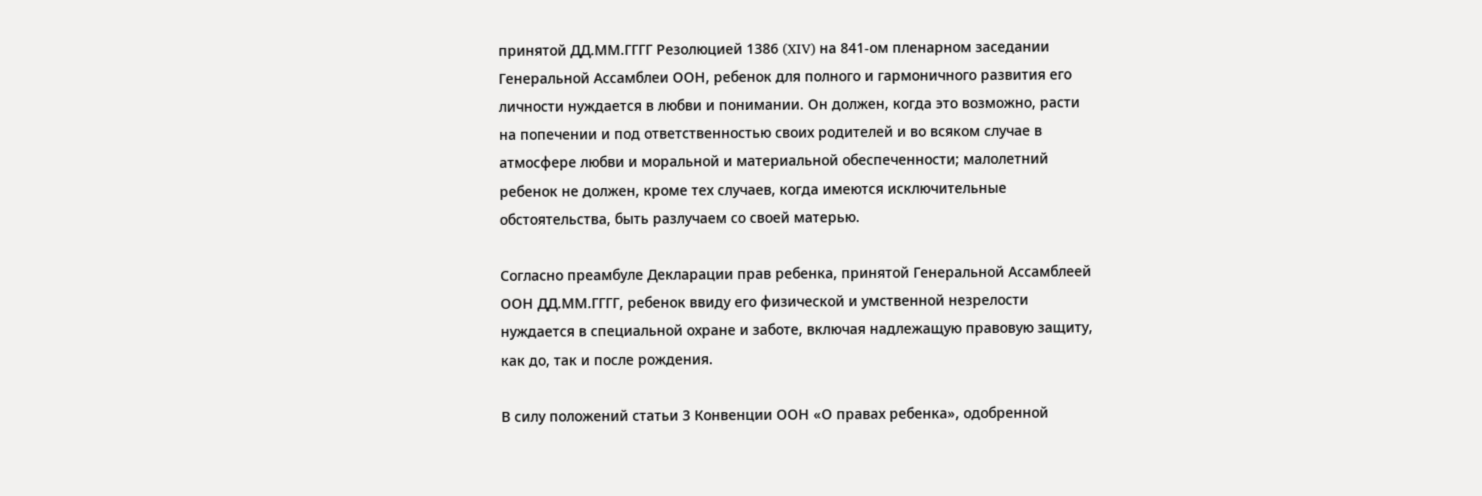принятой ДД.ММ.ГГГГ Резолюцией 1386 (XIV) на 841-ом пленарном заседании Генеральной Ассамблеи ООН, ребенок для полного и гармоничного развития его личности нуждается в любви и понимании. Он должен, когда это возможно, расти на попечении и под ответственностью своих родителей и во всяком случае в атмосфере любви и моральной и материальной обеспеченности; малолетний ребенок не должен, кроме тех случаев, когда имеются исключительные обстоятельства, быть разлучаем со своей матерью.

Согласно преамбуле Декларации прав ребенка, принятой Генеральной Ассамблеей ООН ДД.ММ.ГГГГ, ребенок ввиду его физической и умственной незрелости нуждается в специальной охране и заботе, включая надлежащую правовую защиту, как до, так и после рождения.

В силу положений статьи 3 Конвенции ООН «О правах ребенка», одобренной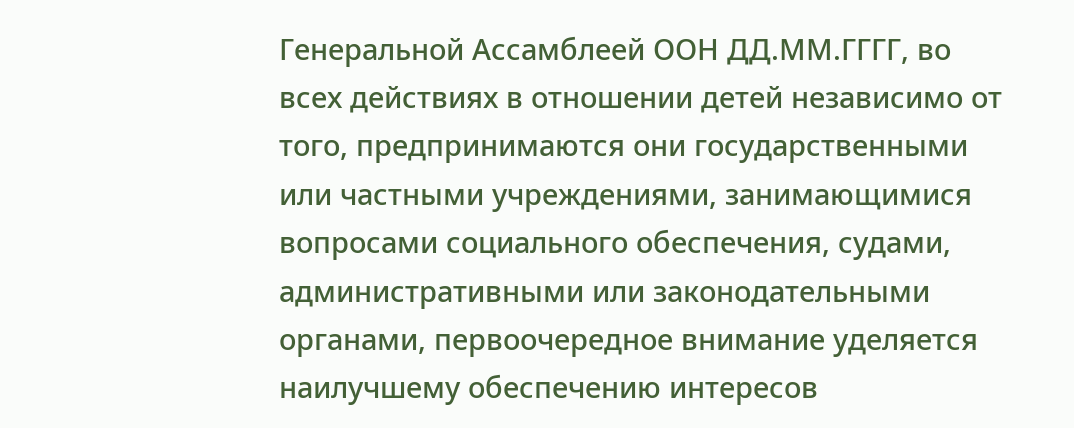Генеральной Ассамблеей ООН ДД.ММ.ГГГГ, во всех действиях в отношении детей независимо от того, предпринимаются они государственными или частными учреждениями, занимающимися вопросами социального обеспечения, судами, административными или законодательными органами, первоочередное внимание уделяется наилучшему обеспечению интересов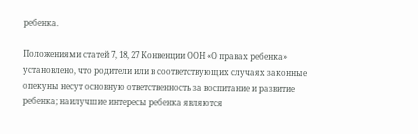ребенка.

Положениями статей 7, 18, 27 Конвенции ООН «О правах ребенка» установлено, что родители или в соответствующих случаях законные опекуны несут основную ответственность за воспитание и развитие ребенка; наилучшие интересы ребенка являются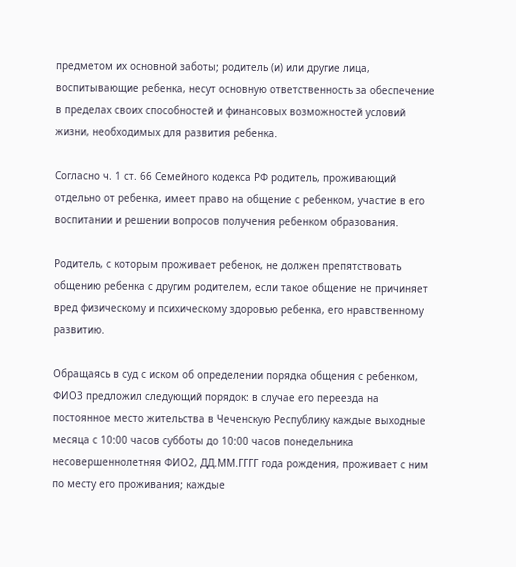предметом их основной заботы; родитель (и) или другие лица, воспитывающие ребенка, несут основную ответственность за обеспечение в пределах своих способностей и финансовых возможностей условий жизни, необходимых для развития ребенка.

Согласно ч. 1 ст. 66 Семейного кодекса РФ родитель, проживающий отдельно от ребенка, имеет право на общение с ребенком, участие в его воспитании и решении вопросов получения ребенком образования.

Родитель, с которым проживает ребенок, не должен препятствовать общению ребенка с другим родителем, если такое общение не причиняет вред физическому и психическому здоровью ребенка, его нравственному развитию.

Обращаясь в суд с иском об определении порядка общения с ребенком, ФИО3 предложил следующий порядок: в случае его переезда на постоянное место жительства в Чеченскую Республику каждые выходные месяца с 10:00 часов субботы до 10:00 часов понедельника несовершеннолетняя ФИО2, ДД.ММ.ГГГГ года рождения, проживает с ним по месту его проживания; каждые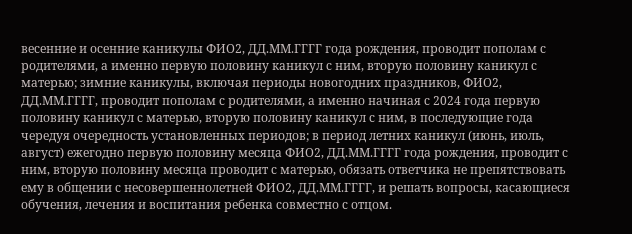весенние и осенние каникулы ФИО2, ДД.ММ.ГГГГ года рождения, проводит пополам с родителями, а именно первую половину каникул с ним, вторую половину каникул с матерью; зимние каникулы, включая периоды новогодних праздников, ФИО2, ДД.ММ.ГГГГ, проводит пополам с родителями, а именно начиная с 2024 года первую половину каникул с матерью, вторую половину каникул с ним, в последующие года чередуя очередность установленных периодов; в период летних каникул (июнь, июль, август) ежегодно первую половину месяца ФИО2, ДД.ММ.ГГГГ года рождения, проводит с ним, вторую половину месяца проводит с матерью, обязать ответчика не препятствовать ему в общении с несовершеннолетней ФИО2, ДД.ММ.ГГГГ, и решать вопросы, касающиеся обучения, лечения и воспитания ребенка совместно с отцом.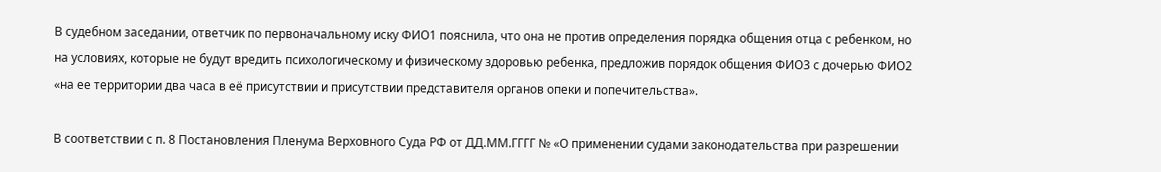В судебном заседании, ответчик по первоначальному иску ФИО1 пояснила, что она не против определения порядка общения отца с ребенком, но на условиях, которые не будут вредить психологическому и физическому здоровью ребенка, предложив порядок общения ФИО3 с дочерью ФИО2 «на ее территории два часа в её присутствии и присутствии представителя органов опеки и попечительства».

В соответствии с п. 8 Постановления Пленума Верховного Суда РФ от ДД.ММ.ГГГГ № «О применении судами законодательства при разрешении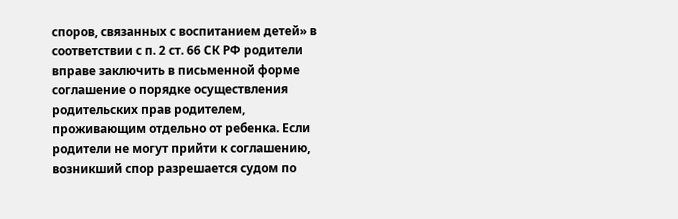споров, связанных с воспитанием детей» в соответствии с п. 2 ст. 66 СК РФ родители вправе заключить в письменной форме соглашение о порядке осуществления родительских прав родителем, проживающим отдельно от ребенка. Если родители не могут прийти к соглашению, возникший спор разрешается судом по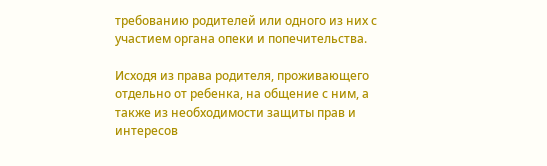требованию родителей или одного из них с участием органа опеки и попечительства.

Исходя из права родителя, проживающего отдельно от ребенка, на общение с ним, а также из необходимости защиты прав и интересов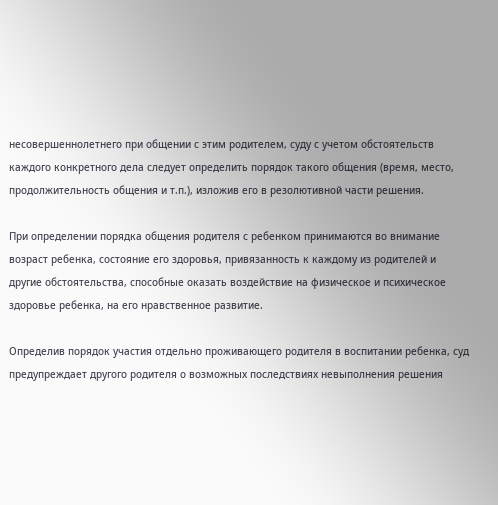несовершеннолетнего при общении с этим родителем, суду с учетом обстоятельств каждого конкретного дела следует определить порядок такого общения (время, место, продолжительность общения и т.п.), изложив его в резолютивной части решения.

При определении порядка общения родителя с ребенком принимаются во внимание возраст ребенка, состояние его здоровья, привязанность к каждому из родителей и другие обстоятельства, способные оказать воздействие на физическое и психическое здоровье ребенка, на его нравственное развитие.

Определив порядок участия отдельно проживающего родителя в воспитании ребенка, суд предупреждает другого родителя о возможных последствиях невыполнения решения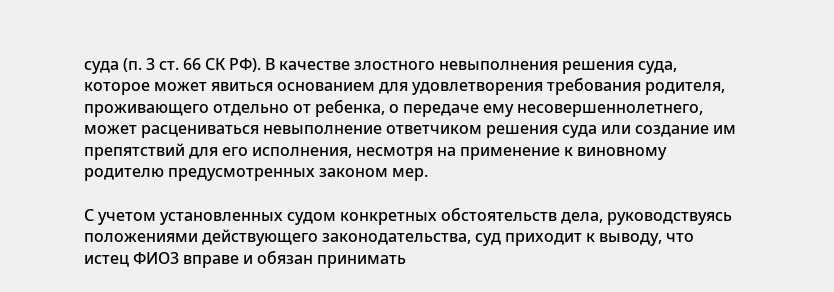суда (п. 3 ст. 66 СК РФ). В качестве злостного невыполнения решения суда, которое может явиться основанием для удовлетворения требования родителя, проживающего отдельно от ребенка, о передаче ему несовершеннолетнего, может расцениваться невыполнение ответчиком решения суда или создание им препятствий для его исполнения, несмотря на применение к виновному родителю предусмотренных законом мер.

С учетом установленных судом конкретных обстоятельств дела, руководствуясь положениями действующего законодательства, суд приходит к выводу, что истец ФИО3 вправе и обязан принимать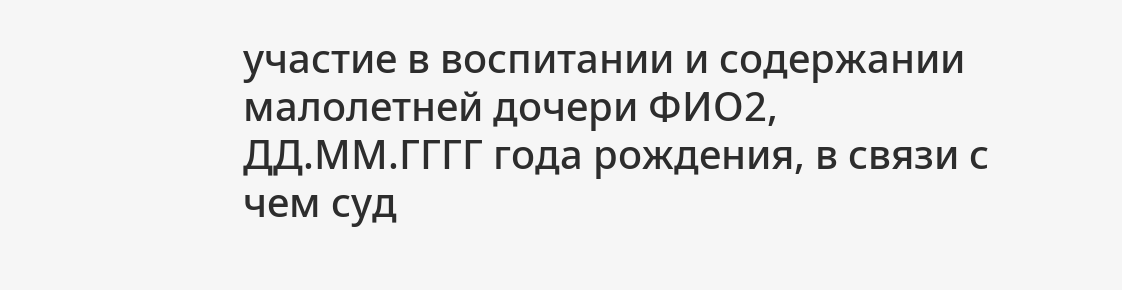участие в воспитании и содержании малолетней дочери ФИО2, ДД.ММ.ГГГГ года рождения, в связи с чем суд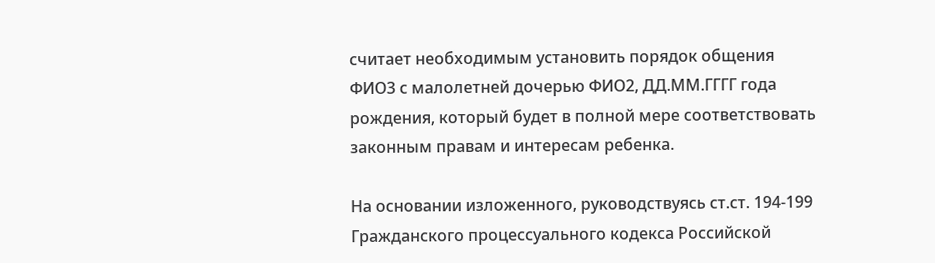считает необходимым установить порядок общения ФИО3 с малолетней дочерью ФИО2, ДД.ММ.ГГГГ года рождения, который будет в полной мере соответствовать законным правам и интересам ребенка.

На основании изложенного, руководствуясь ст.ст. 194-199 Гражданского процессуального кодекса Российской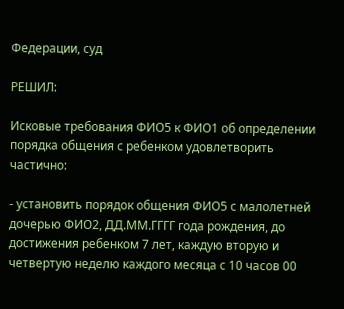Федерации, суд

РЕШИЛ:

Исковые требования ФИО5 к ФИО1 об определении порядка общения с ребенком удовлетворить частично:

- установить порядок общения ФИО5 с малолетней дочерью ФИО2, ДД.ММ.ГГГГ года рождения, до достижения ребенком 7 лет, каждую вторую и четвертую неделю каждого месяца с 10 часов 00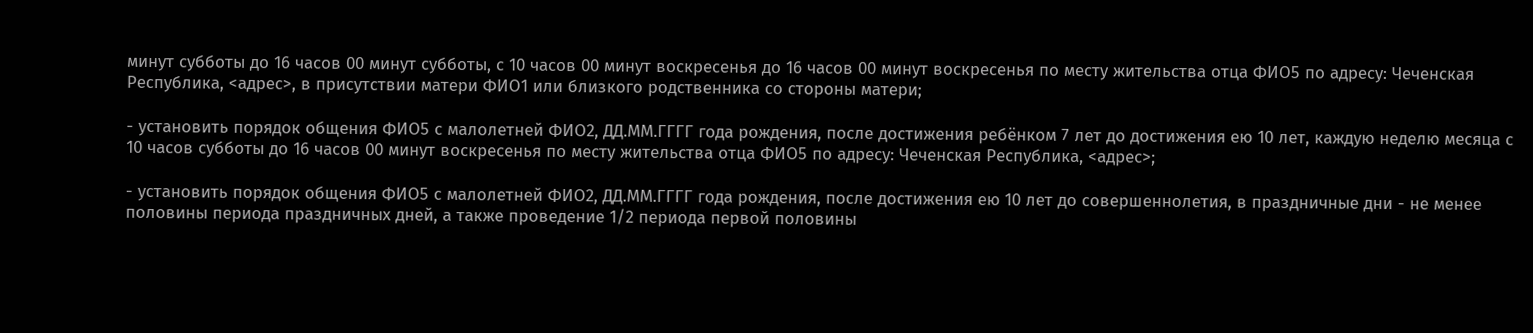минут субботы до 16 часов 00 минут субботы, с 10 часов 00 минут воскресенья до 16 часов 00 минут воскресенья по месту жительства отца ФИО5 по адресу: Чеченская Республика, <адрес>, в присутствии матери ФИО1 или близкого родственника со стороны матери;

- установить порядок общения ФИО5 с малолетней ФИО2, ДД.ММ.ГГГГ года рождения, после достижения ребёнком 7 лет до достижения ею 10 лет, каждую неделю месяца с 10 часов субботы до 16 часов 00 минут воскресенья по месту жительства отца ФИО5 по адресу: Чеченская Республика, <адрес>;

- установить порядок общения ФИО5 с малолетней ФИО2, ДД.ММ.ГГГГ года рождения, после достижения ею 10 лет до совершеннолетия, в праздничные дни - не менее половины периода праздничных дней, а также проведение 1/2 периода первой половины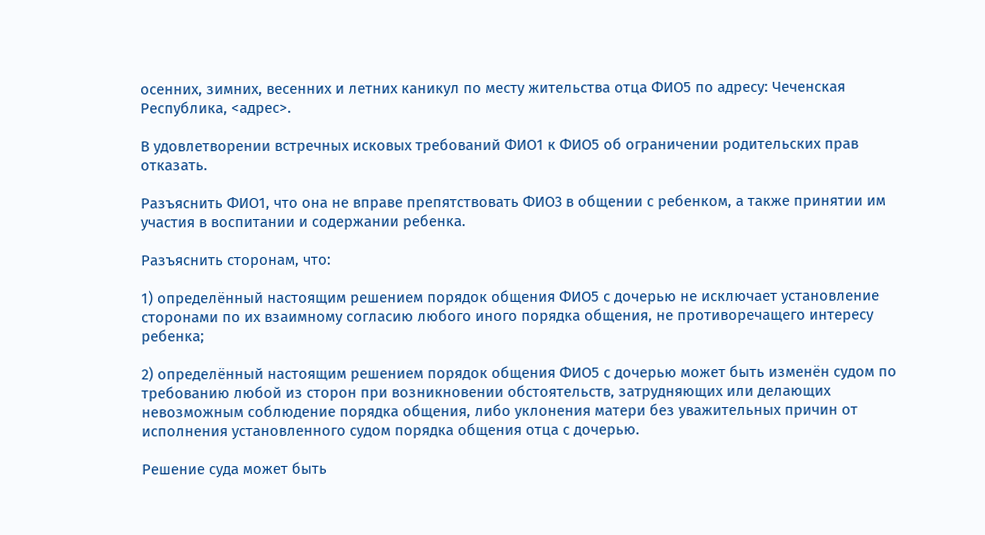осенних, зимних, весенних и летних каникул по месту жительства отца ФИО5 по адресу: Чеченская Республика, <адрес>.

В удовлетворении встречных исковых требований ФИО1 к ФИО5 об ограничении родительских прав отказать.

Разъяснить ФИО1, что она не вправе препятствовать ФИО3 в общении с ребенком, а также принятии им участия в воспитании и содержании ребенка.

Разъяснить сторонам, что:

1) определённый настоящим решением порядок общения ФИО5 с дочерью не исключает установление сторонами по их взаимному согласию любого иного порядка общения, не противоречащего интересу ребенка;

2) определённый настоящим решением порядок общения ФИО5 с дочерью может быть изменён судом по требованию любой из сторон при возникновении обстоятельств, затрудняющих или делающих невозможным соблюдение порядка общения, либо уклонения матери без уважительных причин от исполнения установленного судом порядка общения отца с дочерью.

Решение суда может быть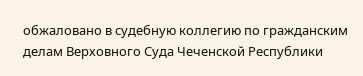обжаловано в судебную коллегию по гражданским делам Верховного Суда Чеченской Республики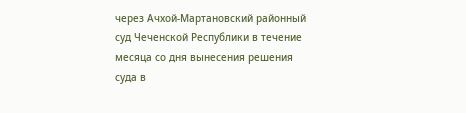через Ачхой-Мартановский районный суд Чеченской Республики в течение месяца со дня вынесения решения суда в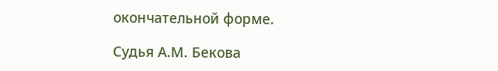окончательной форме.

Судья А.М. Бекова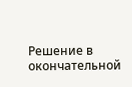Решение в окончательной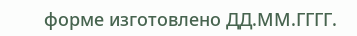форме изготовлено ДД.ММ.ГГГГ.